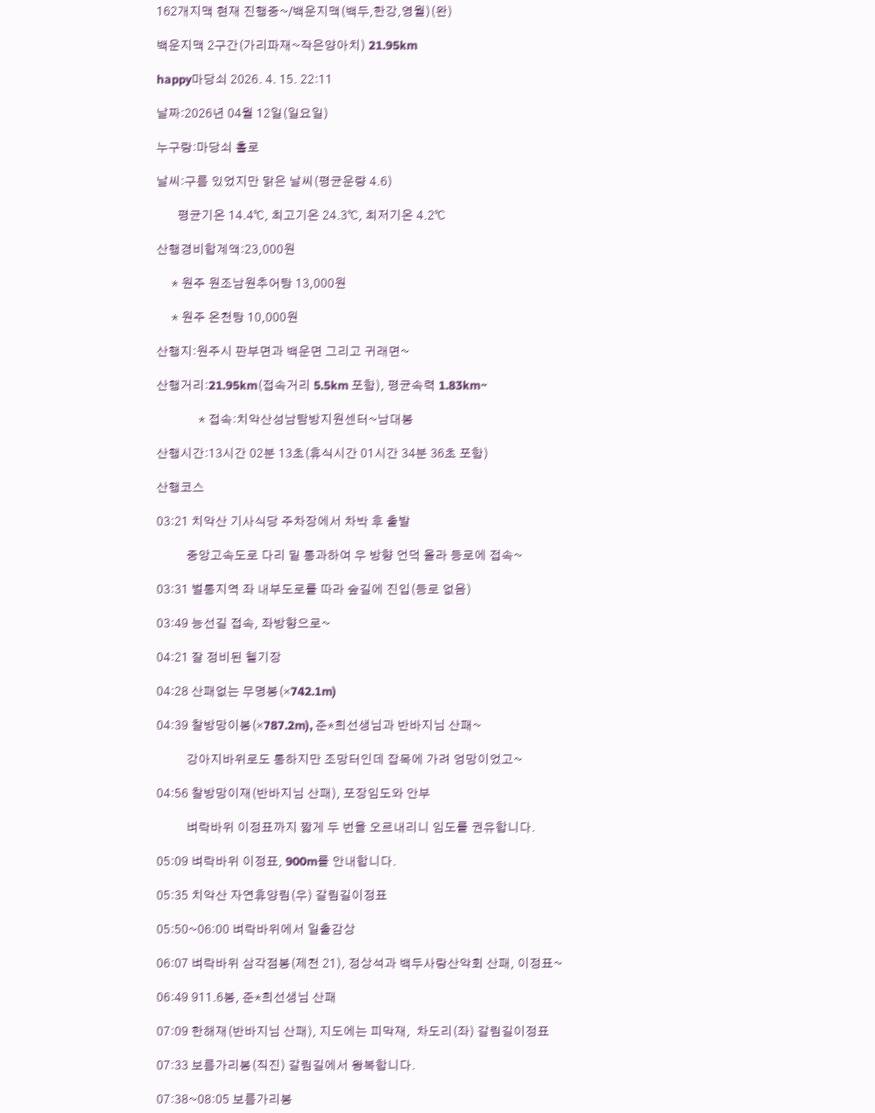162개지맥 현재 진행중~/백운지맥(백두,한강,영월)(완)

백운지맥 2구간(가리파재~작은양아치) 21.95km

happy마당쇠 2026. 4. 15. 22:11

날짜:2026년 04월 12일(일요일)

누구랑:마당쇠 홀로

날씨:구름 있었지만 맑은 날씨(평균운량 4.6)

       평균기온 14.4℃, 최고기온 24.3℃, 최저기온 4.2℃

산행경비합계액:23,000원

     * 원주 원조남원추어탕 13,000원

     * 원주 온천탕 10,000원

산행지:원주시 판부면과 백운면 그리고 귀래면~

산행거리:21.95km(접속거리 5.5km 포함), 평균속력 1.83km~

              * 접속:치악산성남탐방지원센터~남대봉

산행시간:13시간 02분 13초(휴식시간 01시간 34분 36초 포함)

산행코스

03:21 치악산 기사식당 주차장에서 차박 후 출발

          중앙고속도로 다리 밑 통과하여 우 방향 언덕 올라 등로에 접속~

03:31 벌통지역 좌 내부도로를 따라 숲길에 진입(등로 없음)

03:49 능선길 접속, 좌방향으로~

04:21 잘 정비된 헬기장

04:28 산패없는 무명봉(×742.1m)

04:39 찰방망이봉(×787.2m), 준*희선생님과 반바지님 산패~

          강아지바위로도 통하지만 조망터인데 잡목에 가려 엉망이었고~

04:56 찰방망이재(반바지님 산패), 포장임도와 안부

          벼락바위 이정표까지 짧게 두 번을 오르내리니 임도를 권유합니다.

05:09 벼락바위 이정표, 900m를 안내합니다.

05:35 치악산 자연휴양림(우) 갈림길이정표

05:50~06:00 벼락바위에서 일출감상

06:07 벼락바위 삼각점봉(제천 21), 정상석과 백두사랑산악회 산패, 이정표~

06:49 911.6봉, 준*희선생님 산패

07:09 한해재(반바지님 산패), 지도에는 피막재,  차도리(좌) 갈림길이정표

07:33 보름가리봉(직진) 갈림길에서 왕복합니다.

07:38~08:05 보름가리봉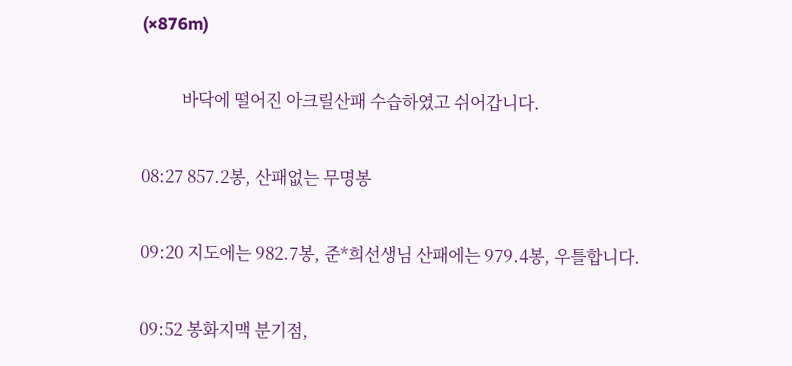(×876m)

          바닥에 떨어진 아크릴산패 수습하였고 쉬어갑니다.

08:27 857.2봉, 산패없는 무명봉

09:20 지도에는 982.7봉, 준*희선생님 산패에는 979.4봉, 우틀합니다.

09:52 봉화지맥 분기점,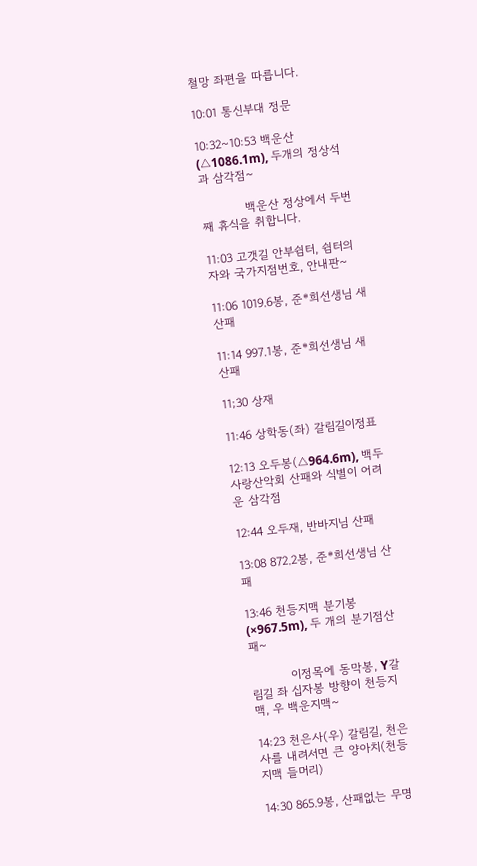철망 좌편을 따릅니다.

10:01 통신부대 정문

10:32~10:53 백운산(△1086.1m), 두개의 정상석과 삼각점~

           백운산 정상에서 두번째 휴식을 취합니다.

11:03 고갯길 안부쉼터, 쉼터의자와 국가지점번호, 안내판~

11:06 1019.6봉, 준*희선생님 새산패

11:14 997.1봉, 준*희선생님 새산패

11;30 상재

11:46 상학동(좌) 갈림길이정표

12:13 오두봉(△964.6m), 백두사랑산악회 산패와 식별이 어려운 삼각점

12:44 오두재, 반바지님 산패

13:08 872.2봉, 준*희선생님 산패

13:46 천등지맥 분기봉(×967.5m), 두 개의 분기점산패~

          이정목에 동막봉, Y갈림길 좌 십자봉 방향이 천등지맥, 우 백운지맥~

14:23 천은사(우) 갈림길, 천은사를 내려서면 큰 양아치(천등지맥 들머리)

14:30 865.9봉, 산패없는 무명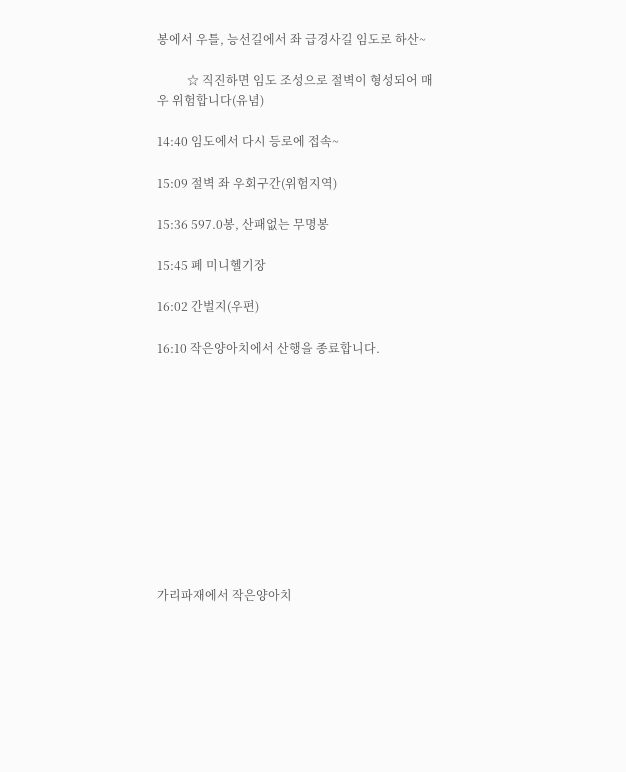봉에서 우틀, 능선길에서 좌 급경사길 임도로 하산~

          ☆ 직진하면 임도 조성으로 절벽이 형성되어 매우 위험합니다(유념)

14:40 임도에서 다시 등로에 접속~

15:09 절벽 좌 우회구간(위험지역)

15:36 597.0봉, 산패없는 무명봉

15:45 폐 미니헬기장

16:02 간벌지(우편)

16:10 작은양아치에서 산행을 종료합니다.











가리파재에서 작은양아치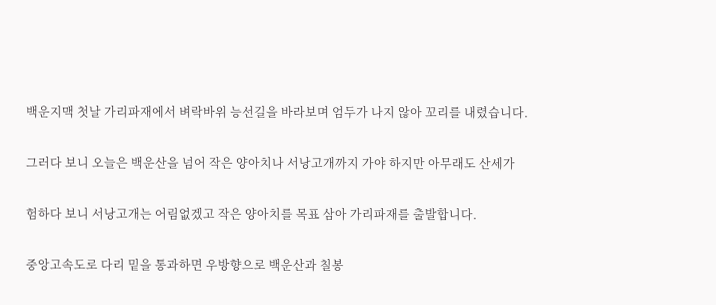백운지맥 첫날 가리파재에서 벼락바위 능선길을 바라보며 엄두가 나지 않아 꼬리를 내렸습니다.

그러다 보니 오늘은 백운산을 넘어 작은 양아치나 서낭고개까지 가야 하지만 아무래도 산세가

험하다 보니 서낭고개는 어림없겠고 작은 양아치를 목표 삼아 가리파재를 출발합니다.

중앙고속도로 다리 밑을 통과하면 우방향으로 백운산과 칠봉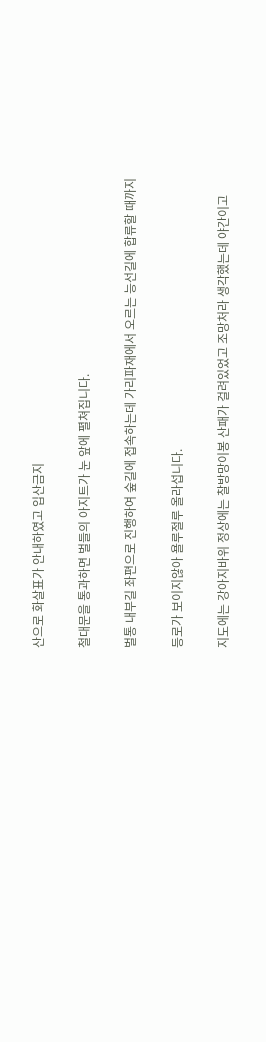산으로 화살표가 안내하였고 입산금지

철대문을 통과하면 벌들의 아지트가 눈 앞에 펼쳐집니다.

벌통 내부길 좌편으로 진행하여 숲길에 접속하는데 가리파재에서 오르는 능선길에 합류할 때까지

등로가 보이지않아 욜루절루 올라섭니다.

지도에는 강아지바위 정상에는 찰방망이봉 산패가 걸려있었고 조망처라 생각했는데 야간이고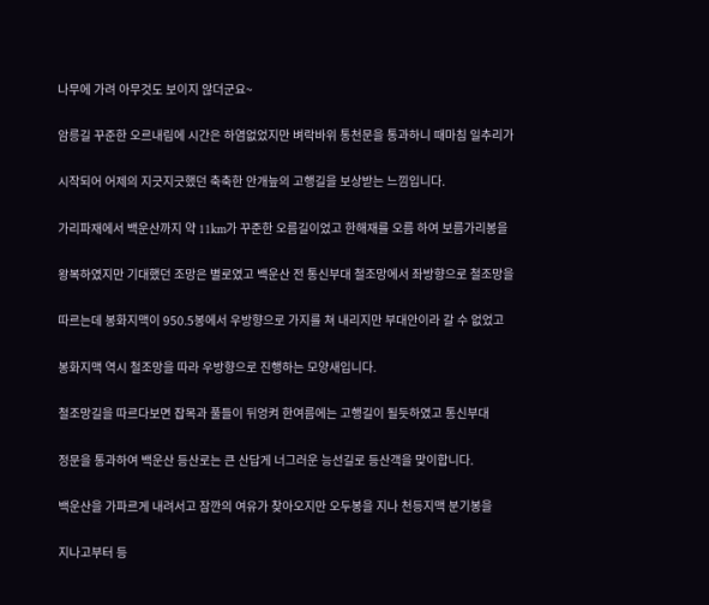나무에 가려 아무것도 보이지 않더군요~

암릉길 꾸준한 오르내림에 시간은 하염없었지만 벼락바위 통천문을 통과하니 때마침 일추리가

시작되어 어제의 지긋지긋했던 축축한 안개늪의 고행길을 보상받는 느낌입니다.

가리파재에서 백운산까지 약 11km가 꾸준한 오름길이었고 한해재를 오름 하여 보름가리봉을

왕복하였지만 기대했던 조망은 별로였고 백운산 전 통신부대 철조망에서 좌방향으로 철조망을

따르는데 봉화지맥이 950.5봉에서 우방향으로 가지를 쳐 내리지만 부대안이라 갈 수 없었고

봉화지맥 역시 철조망을 따라 우방향으로 진행하는 모양새입니다.

철조망길을 따르다보면 잡목과 풀들이 뒤엉켜 한여름에는 고행길이 될듯하였고 통신부대

정문을 통과하여 백운산 등산로는 큰 산답게 너그러운 능선길로 등산객을 맞이합니다.

백운산을 가파르게 내려서고 잠깐의 여유가 찾아오지만 오두봉을 지나 천등지맥 분기봉을

지나고부터 등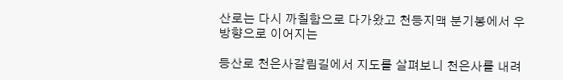산로는 다시 까칠함으로 다가왔고 천등지맥 분기봉에서 우방향으로 이어지는

등산로 천은사갈림길에서 지도를 살펴보니 천은사를 내려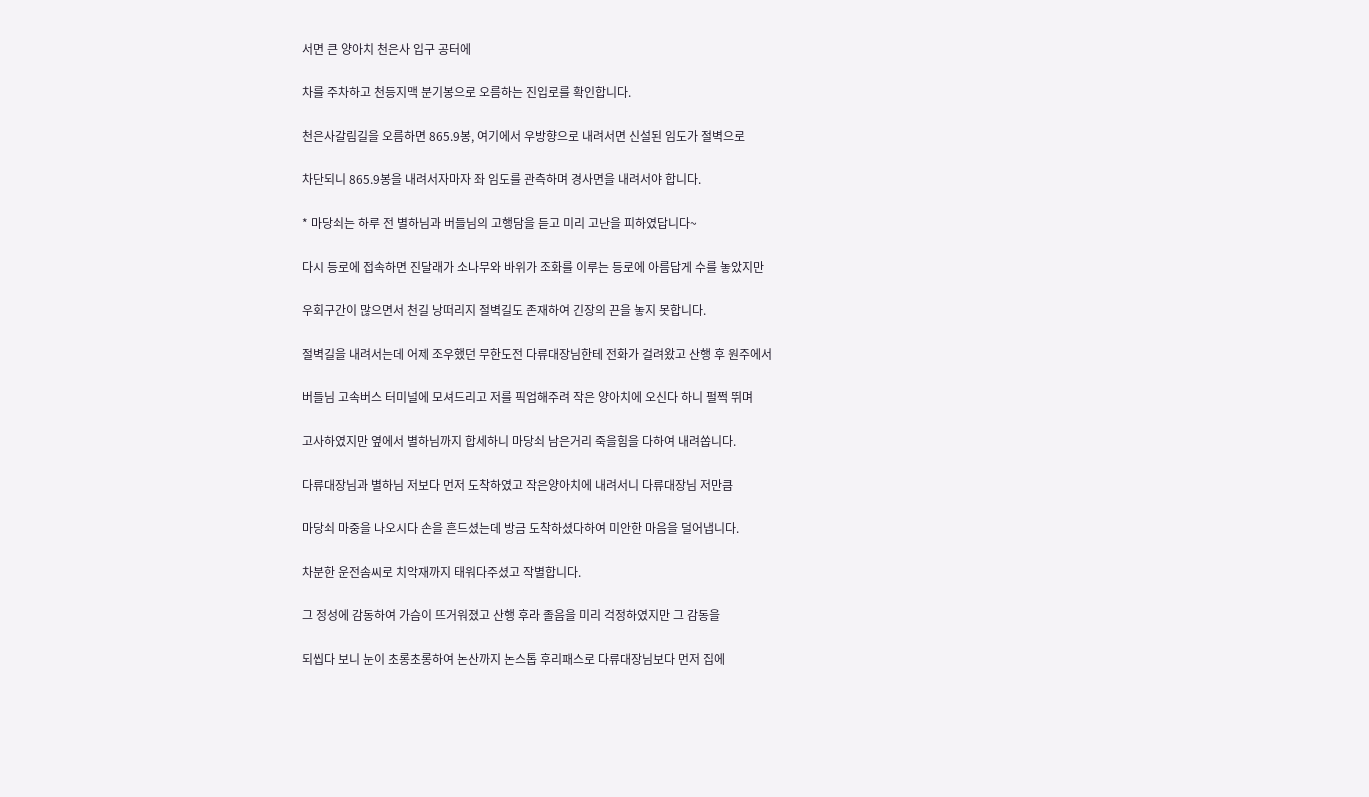서면 큰 양아치 천은사 입구 공터에

차를 주차하고 천등지맥 분기봉으로 오름하는 진입로를 확인합니다.

천은사갈림길을 오름하면 865.9봉, 여기에서 우방향으로 내려서면 신설된 임도가 절벽으로

차단되니 865.9봉을 내려서자마자 좌 임도를 관측하며 경사면을 내려서야 합니다.

* 마당쇠는 하루 전 별하님과 버들님의 고행담을 듣고 미리 고난을 피하였답니다~

다시 등로에 접속하면 진달래가 소나무와 바위가 조화를 이루는 등로에 아름답게 수를 놓았지만

우회구간이 많으면서 천길 낭떠리지 절벽길도 존재하여 긴장의 끈을 놓지 못합니다.

절벽길을 내려서는데 어제 조우했던 무한도전 다류대장님한테 전화가 걸려왔고 산행 후 원주에서

버들님 고속버스 터미널에 모셔드리고 저를 픽업해주려 작은 양아치에 오신다 하니 펄쩍 뛰며

고사하였지만 옆에서 별하님까지 합세하니 마당쇠 남은거리 죽을힘을 다하여 내려쏩니다.

다류대장님과 별하님 저보다 먼저 도착하였고 작은양아치에 내려서니 다류대장님 저만큼

마당쇠 마중을 나오시다 손을 흔드셨는데 방금 도착하셨다하여 미안한 마음을 덜어냅니다.

차분한 운전솜씨로 치악재까지 태워다주셨고 작별합니다.

그 정성에 감동하여 가슴이 뜨거워졌고 산행 후라 졸음을 미리 걱정하였지만 그 감동을

되씹다 보니 눈이 초롱초롱하여 논산까지 논스톱 후리패스로 다류대장님보다 먼저 집에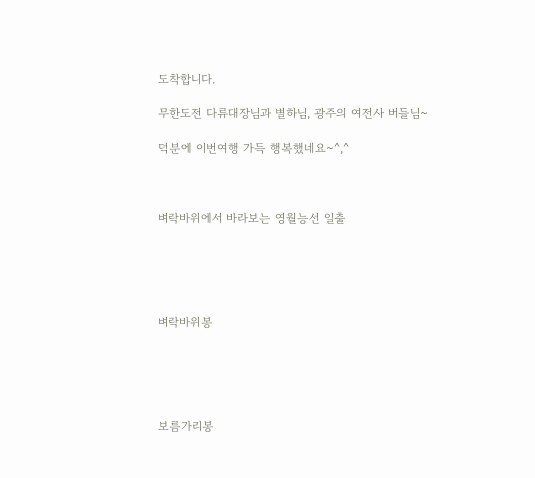도착합니다.

무한도전 다류대장님과 별하님, 광주의 여전사 버들님~

덕분에 이번여행 가득 행복했네요~^,^



벼락바위에서 바라보는 영월능선 일출





벼락바위봉





보름가리봉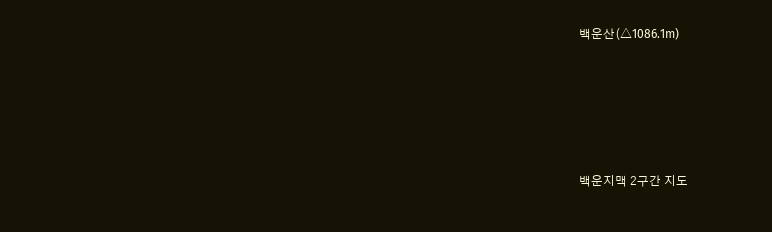백운산(△1086.1m)





백운지맥 2구간 지도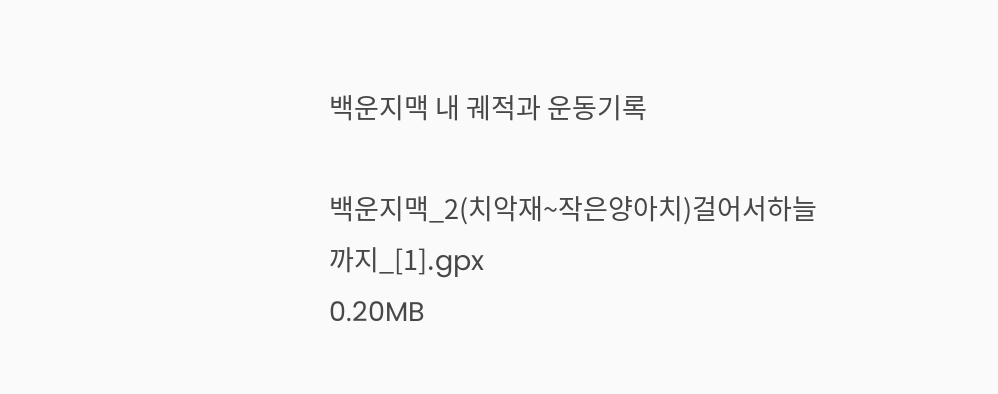백운지맥 내 궤적과 운동기록

백운지맥_2(치악재~작은양아치)걸어서하늘까지_[1].gpx
0.20MB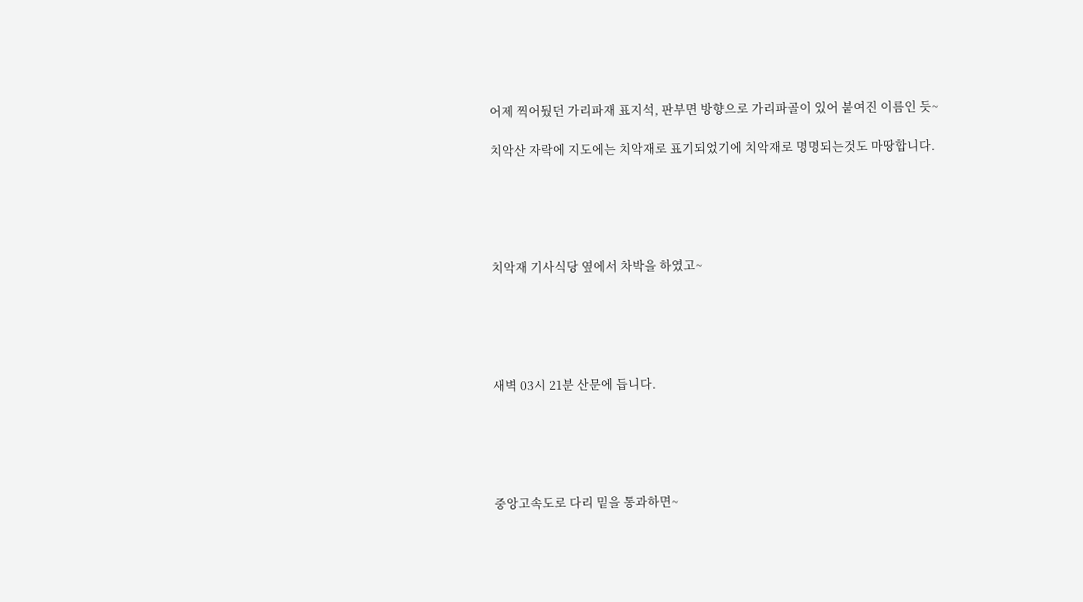어제 찍어뒀던 가리파재 표지석, 판부면 방향으로 가리파골이 있어 붙여진 이름인 듯~

치악산 자락에 지도에는 치악재로 표기되었기에 치악재로 명명되는것도 마땅합니다.





치악재 기사식당 옆에서 차박을 하였고~





새벽 03시 21분 산문에 듭니다.





중앙고속도로 다리 밑을 통과하면~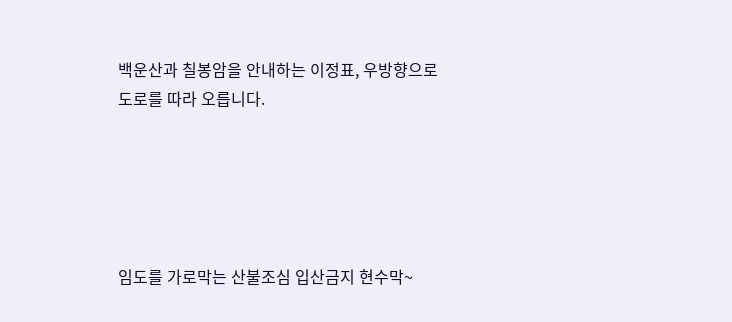백운산과 칠봉암을 안내하는 이정표, 우방향으로 도로를 따라 오릅니다.





임도를 가로막는 산불조심 입산금지 현수막~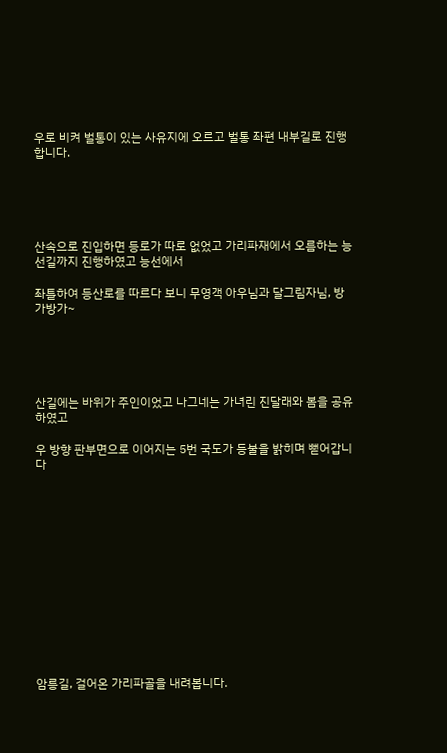우로 비켜 벌통이 있는 사유지에 오르고 벌통 좌편 내부길로 진행합니다.





산속으로 진입하면 등로가 따로 없었고 가리파재에서 오름하는 능선길까지 진행하였고 능선에서

좌틀하여 등산로를 따르다 보니 무영객 아우님과 달그림자님, 방가방가~





산길에는 바위가 주인이었고 나그네는 가녀린 진달래와 봄을 공유하였고

우 방향 판부면으로 이어지는 5번 국도가 등불을 밝히며 뻗어갑니다













암릉길, 걸어온 가리파골을 내려봅니다.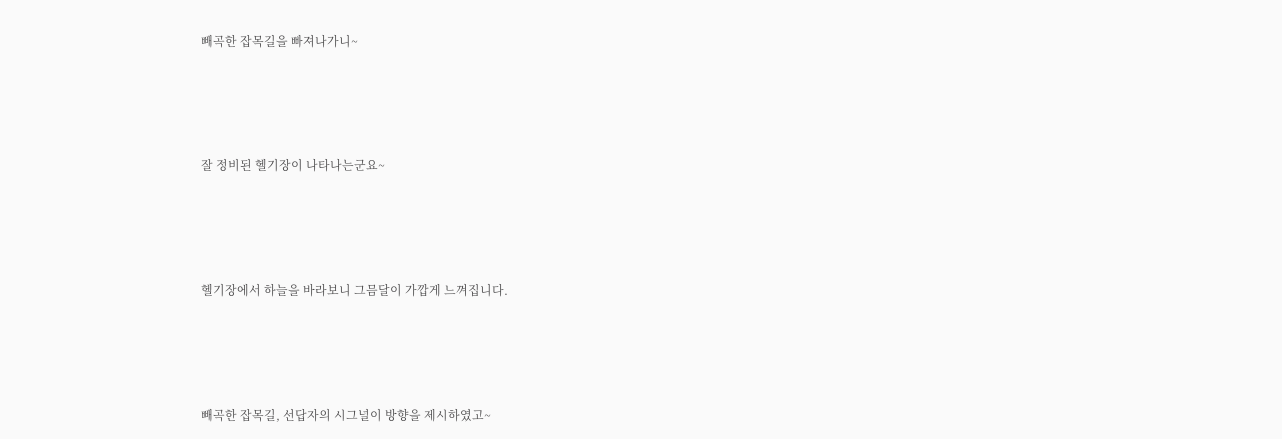빼곡한 잡목길을 빠져나가니~





잘 정비된 헬기장이 나타나는군요~





헬기장에서 하늘을 바라보니 그믐달이 가깝게 느껴집니다.





빼곡한 잡목길, 선답자의 시그널이 방향을 제시하였고~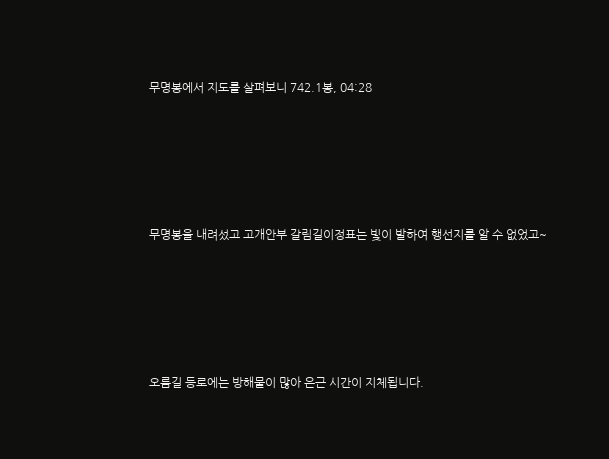무명봉에서 지도를 살펴보니 742.1봉, 04:28





무명봉을 내려섰고 고개안부 갈림길이정표는 빛이 발하여 행선지를 알 수 없었고~





오름길 등로에는 방해물이 많아 은근 시간이 지체됩니다.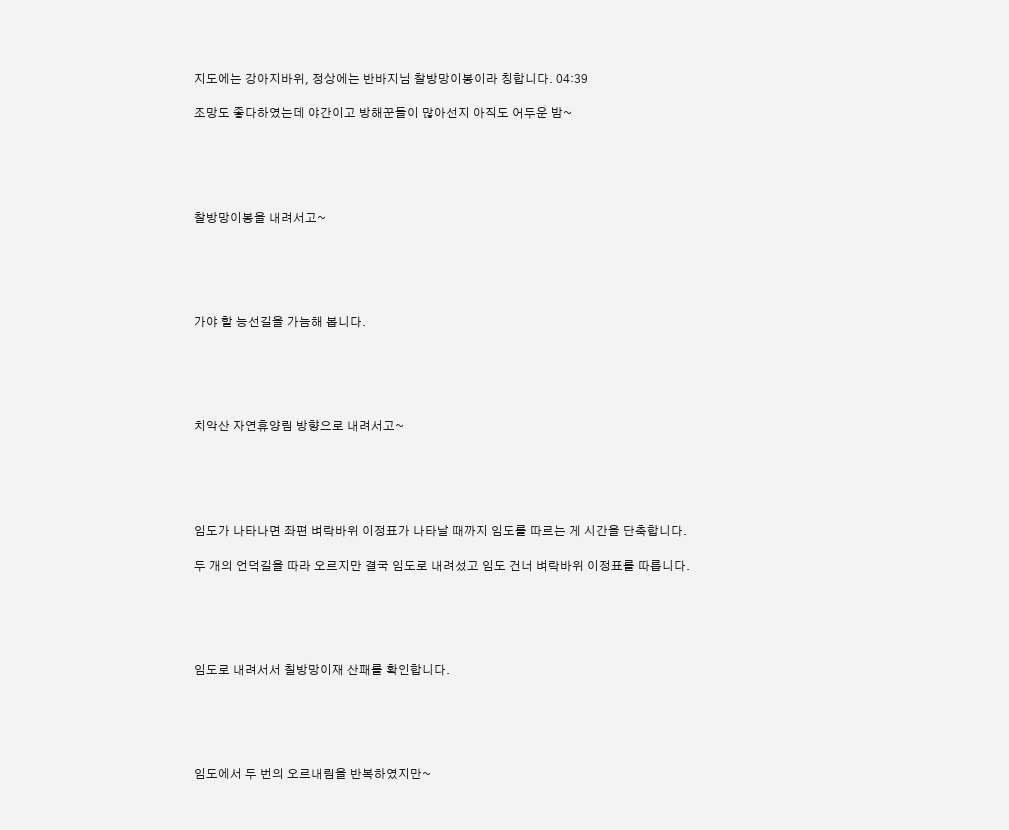지도에는 강아지바위, 정상에는 반바지님 찰방망이봉이라 칭합니다. 04:39

조망도 좋다하였는데 야간이고 방해꾼들이 많아선지 아직도 어두운 밤~





찰방망이봉을 내려서고~





가야 할 능선길을 가늠해 봅니다.





치악산 자연휴양림 방향으로 내려서고~





임도가 나타나면 좌편 벼락바위 이정표가 나타날 때까지 임도를 따르는 게 시간을 단축합니다.

두 개의 언덕길을 따라 오르지만 결국 임도로 내려섰고 임도 건너 벼락바위 이정표를 따릅니다.





임도로 내려서서 칠방망이재 산패를 확인합니다.





임도에서 두 번의 오르내림을 반복하였지만~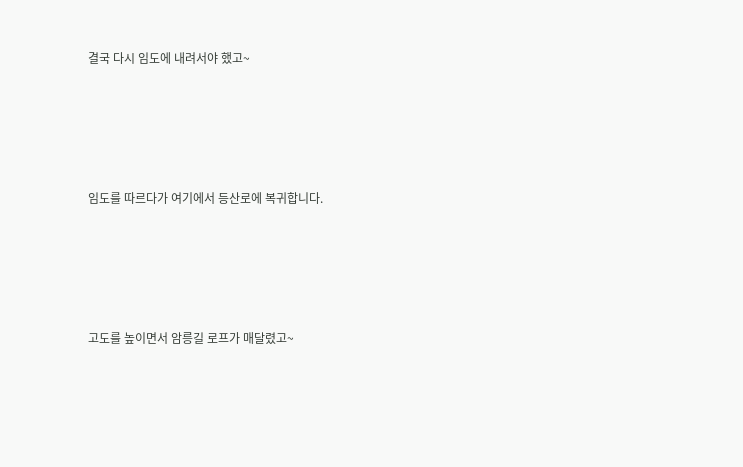결국 다시 임도에 내려서야 했고~





임도를 따르다가 여기에서 등산로에 복귀합니다.





고도를 높이면서 암릉길 로프가 매달렸고~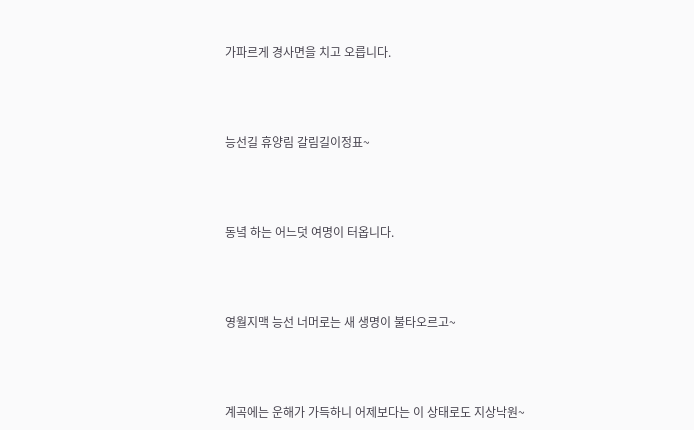가파르게 경사면을 치고 오릅니다.





능선길 휴양림 갈림길이정표~





동녘 하는 어느덧 여명이 터옵니다.





영월지맥 능선 너머로는 새 생명이 불타오르고~





계곡에는 운해가 가득하니 어제보다는 이 상태로도 지상낙원~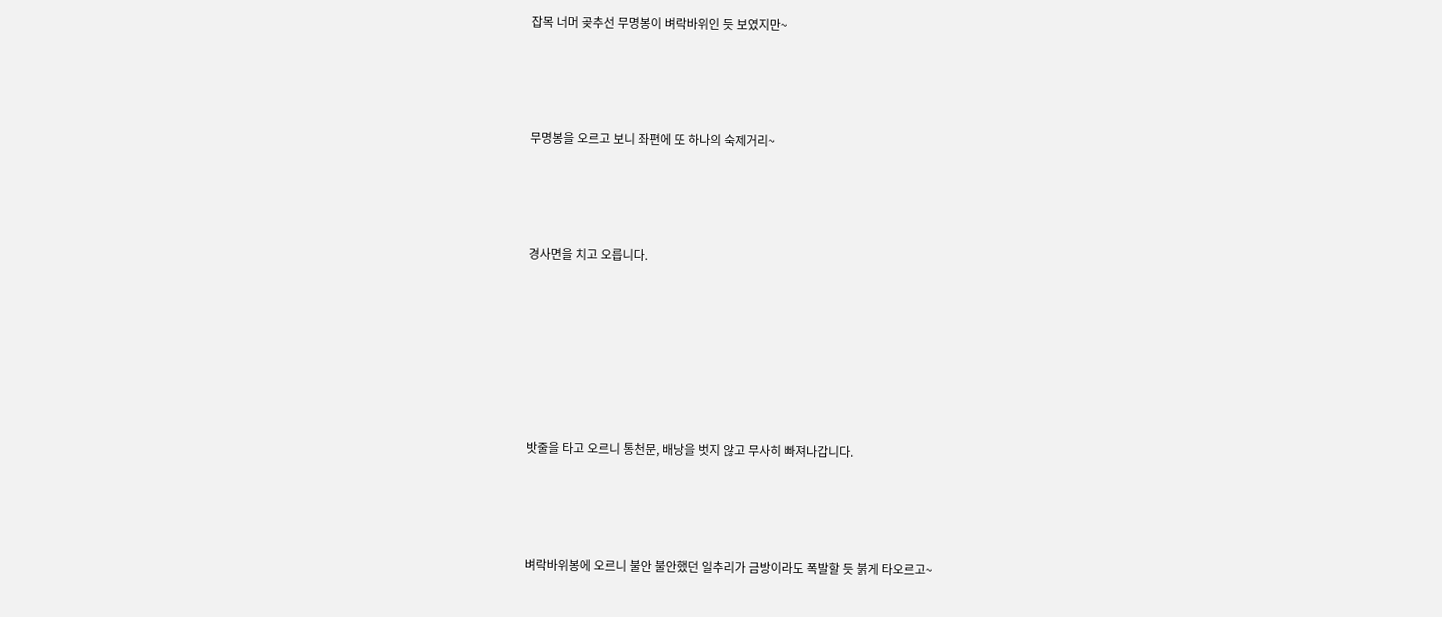잡목 너머 곶추선 무명봉이 벼락바위인 듯 보였지만~





무명봉을 오르고 보니 좌편에 또 하나의 숙제거리~





경사면을 치고 오릅니다.









밧줄을 타고 오르니 통천문, 배낭을 벗지 않고 무사히 빠져나갑니다.





벼락바위봉에 오르니 불안 불안했던 일추리가 금방이라도 폭발할 듯 붉게 타오르고~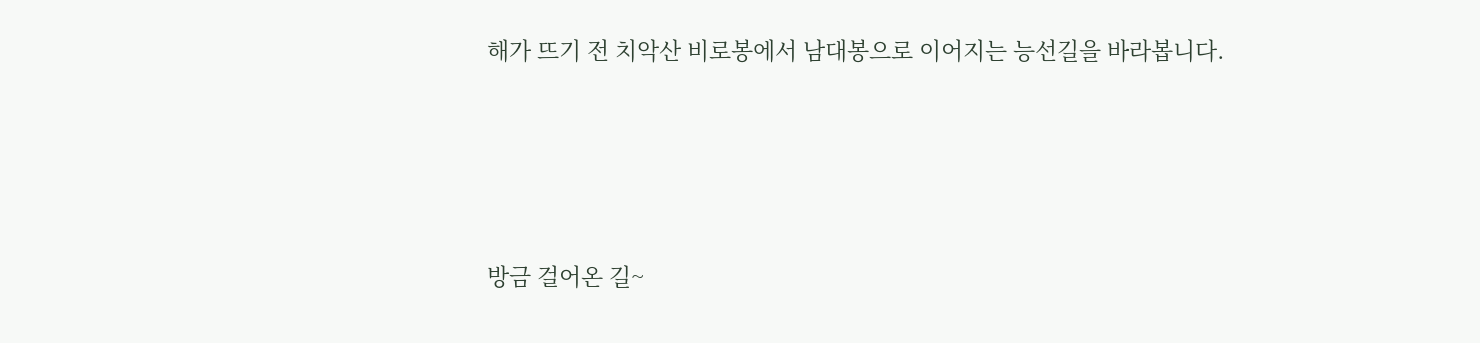해가 뜨기 전 치악산 비로봉에서 남대봉으로 이어지는 능선길을 바라봅니다.





방금 걸어온 길~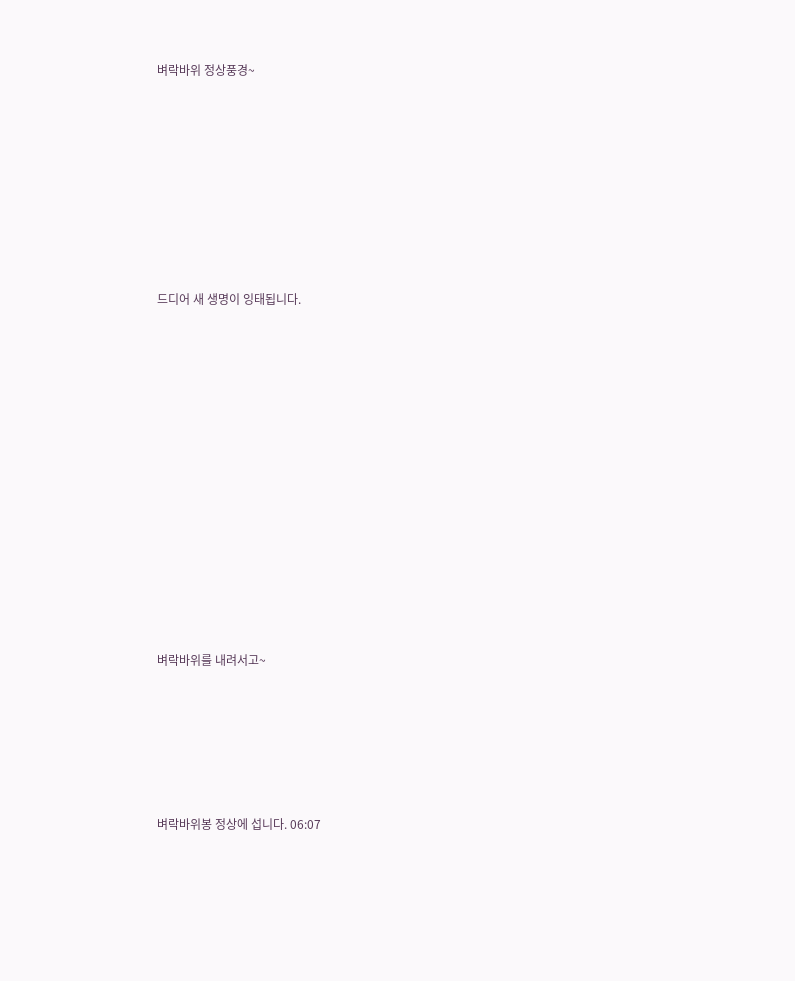벼락바위 정상풍경~













드디어 새 생명이 잉태됩니다.





















벼락바위를 내려서고~









벼락바위봉 정상에 섭니다. 06:07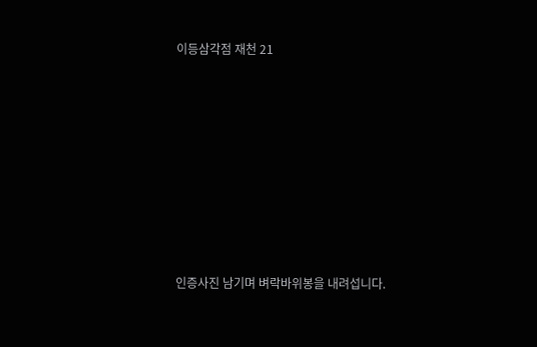이등삼각점 재천 21









인증사진 남기며 벼락바위봉을 내려섭니다.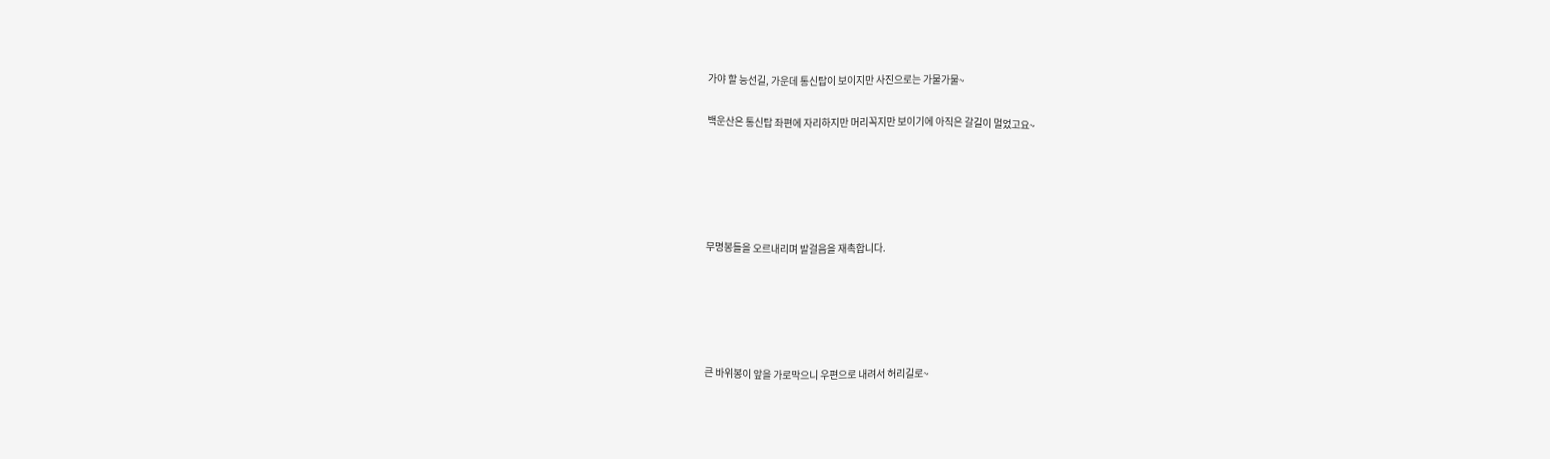가야 할 능선길, 가운데 통신탑이 보이지만 사진으로는 가물가물~

백운산은 통신탑 좌편에 자리하지만 머리꼭지만 보이기에 아직은 갈길이 멀었고요~





무명봉들을 오르내리며 발걸음을 재촉합니다.





큰 바위봉이 앞을 가로막으니 우편으로 내려서 허리길로~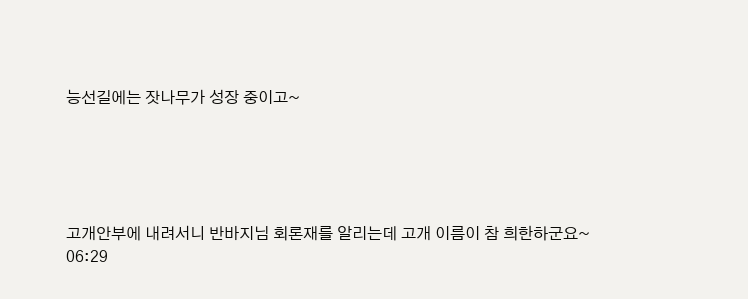능선길에는 잣나무가 성장 중이고~





고개안부에 내려서니 반바지님 회론재를 알리는데 고개 이름이 참 희한하군요~ 06:29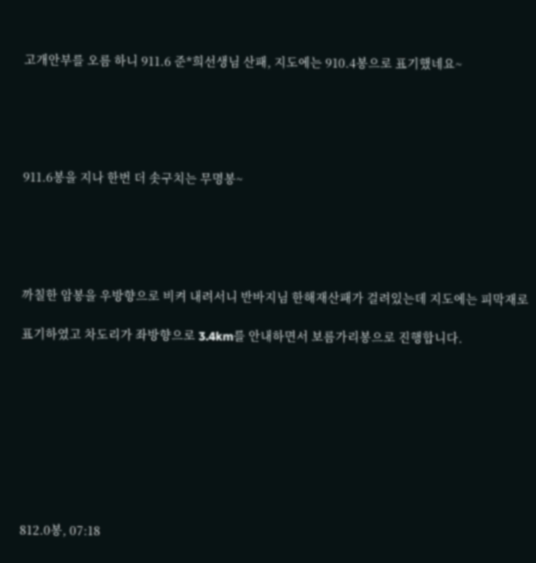고개안부를 오름 하니 911.6 준*희선생님 산패, 지도에는 910.4봉으로 표기했네요~





911.6봉을 지나 한번 더 솟구치는 무명봉~





까칠한 암봉을 우방향으로 비켜 내려서니 반바지님 한해재산패가 걸려있는데 지도에는 피막재로

표기하였고 차도리가 좌방향으로 3.4km를 안내하면서 보름가리봉으로 진행합니다.









812.0봉, 07:18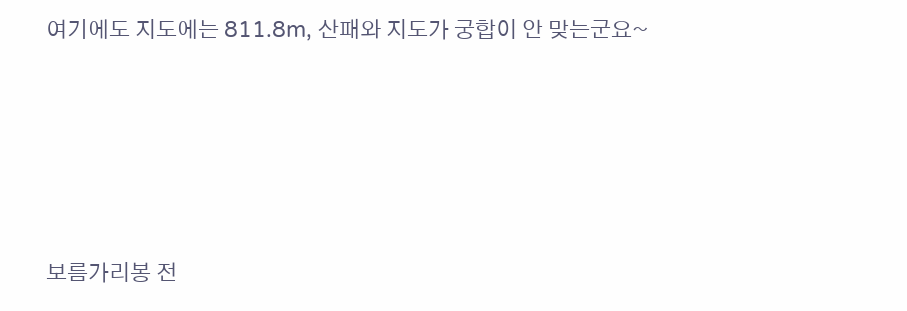여기에도 지도에는 811.8m, 산패와 지도가 궁합이 안 맞는군요~





보름가리봉 전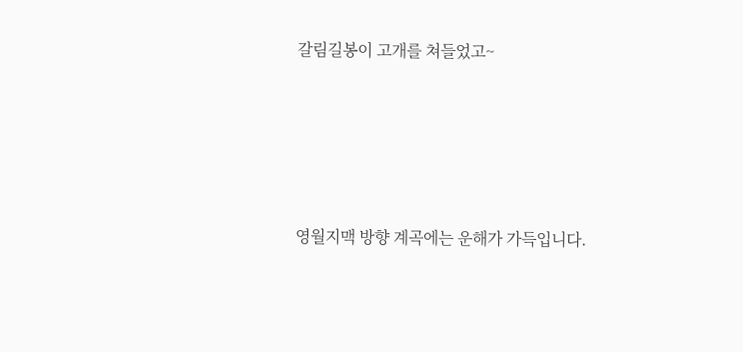갈림길봉이 고개를 쳐들었고~





영월지맥 방향 계곡에는 운해가 가득입니다.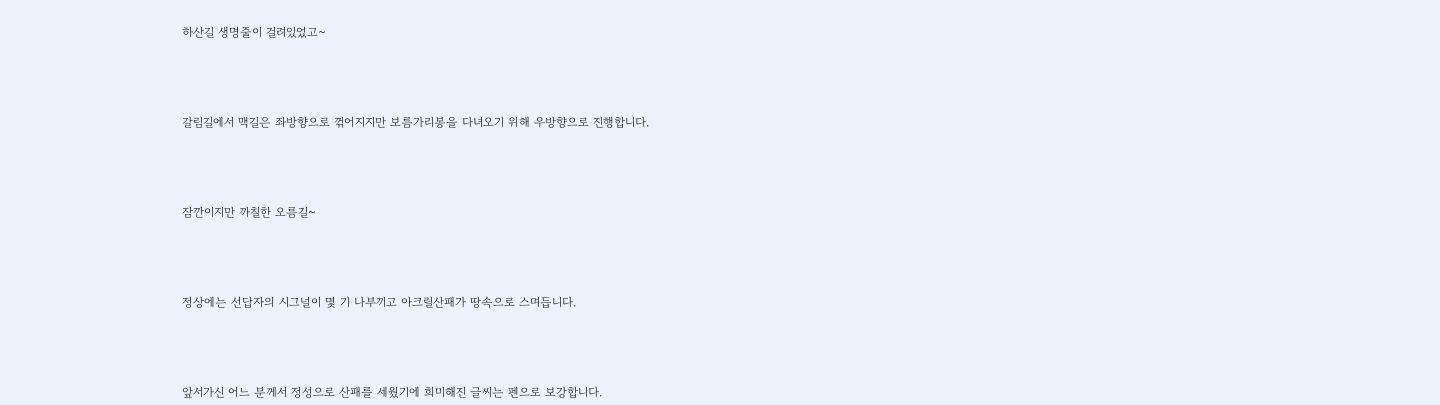하산길 생명줄이 걸려있었고~





갈림길에서 맥길은 좌방향으로 꺾어지지만 보름가리봉을 다녀오기 위해 우방향으로 진행합니다.





잠깐이지만 까칠한 오름길~





정상에는 선답자의 시그널이 몇 기 나부끼고 아크릴산패가 땅속으로 스며듭니다.





앞서가신 어느 분께서 정성으로 산패를 세웠기에 희미해진 글씨는 펜으로 보강합니다.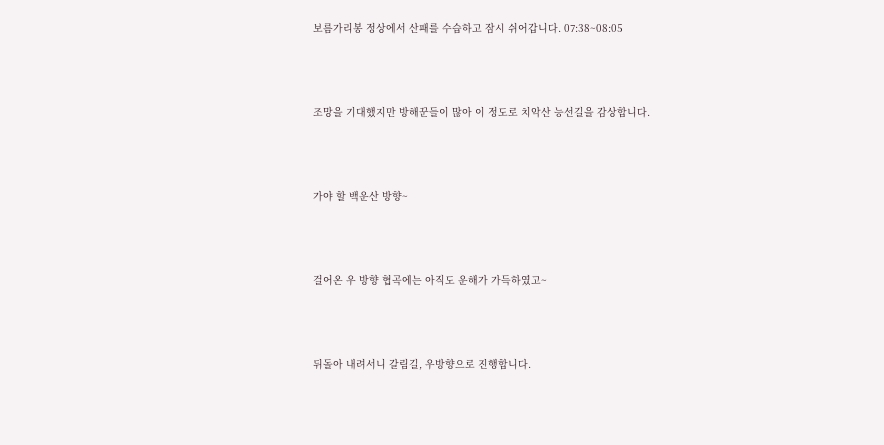보름가리봉 정상에서 산패를 수습하고 잠시 쉬어갑니다. 07:38~08:05





조망을 기대했지만 방해꾼들이 많아 이 정도로 치악산 능선길을 감상합니다.





가야 할 백운산 방향~





걸어온 우 방향 협곡에는 아직도 운해가 가득하였고~





뒤돌아 내려서니 갈림길, 우방향으로 진행합니다.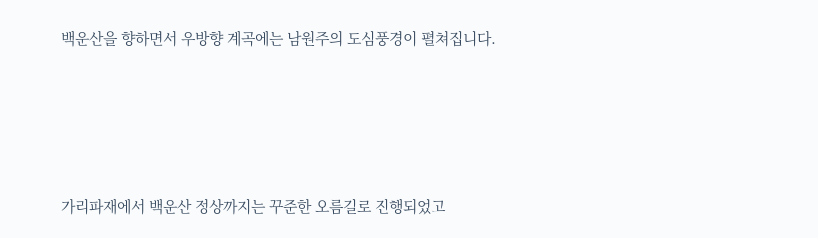백운산을 향하면서 우방향 계곡에는 남원주의 도심풍경이 펼쳐집니다.





가리파재에서 백운산 정상까지는 꾸준한 오름길로 진행되었고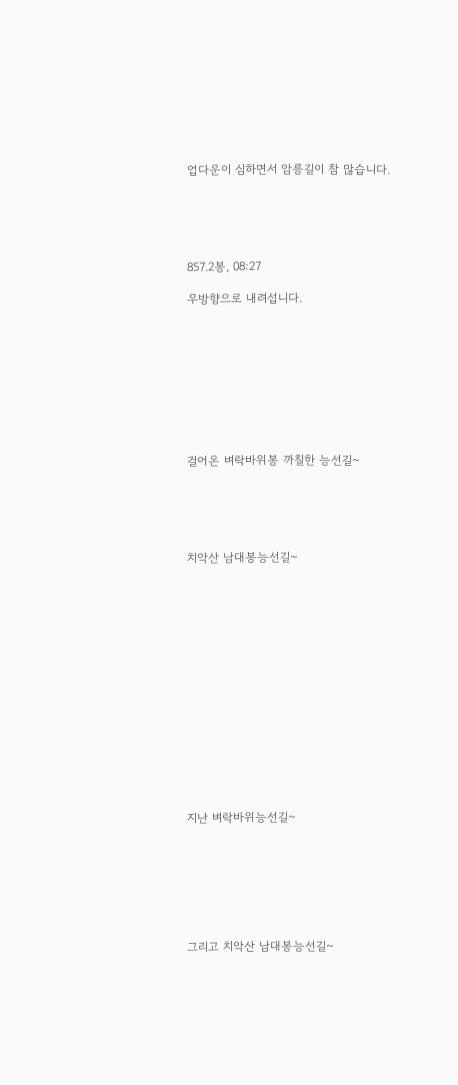업다운이 심하면서 암릉길이 참 많습니다.





857.2봉, 08:27

우방향으로 내려섭니다.









걸어온 벼락바위봉 까칠한 능선길~





치악산 남대봉능선길~















지난 벼락바위능선길~







그리고 치악산 남대봉능선길~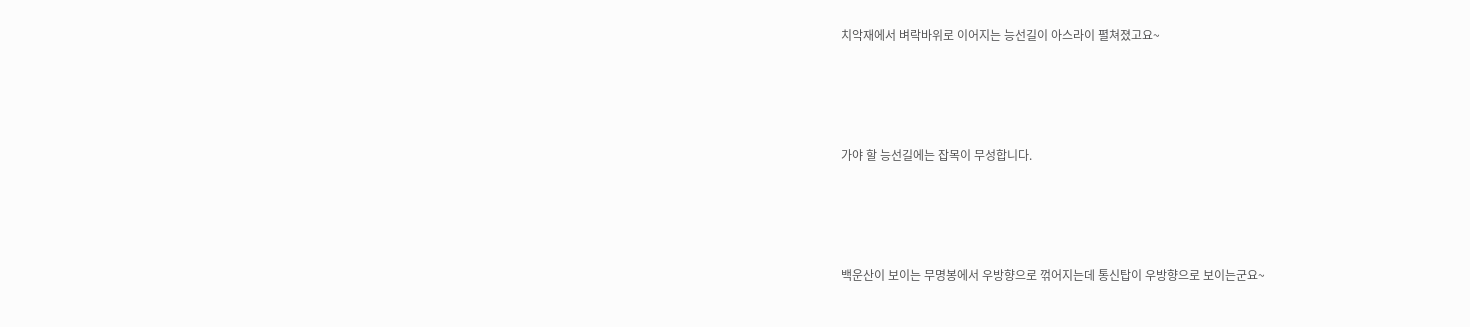치악재에서 벼락바위로 이어지는 능선길이 아스라이 펼쳐졌고요~





가야 할 능선길에는 잡목이 무성합니다.





백운산이 보이는 무명봉에서 우방향으로 꺾어지는데 통신탑이 우방향으로 보이는군요~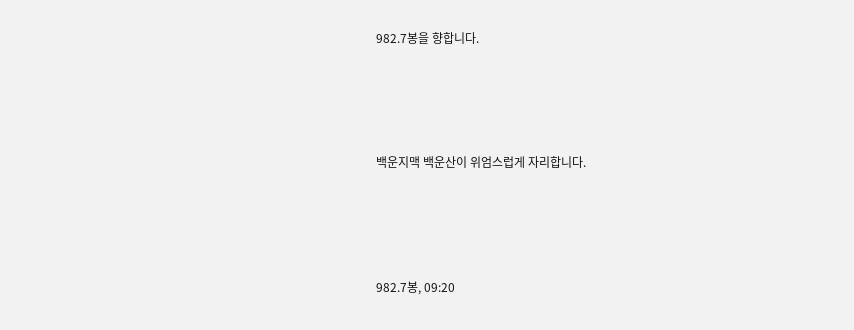982.7봉을 향합니다.





백운지맥 백운산이 위엄스럽게 자리합니다.





982.7봉, 09:20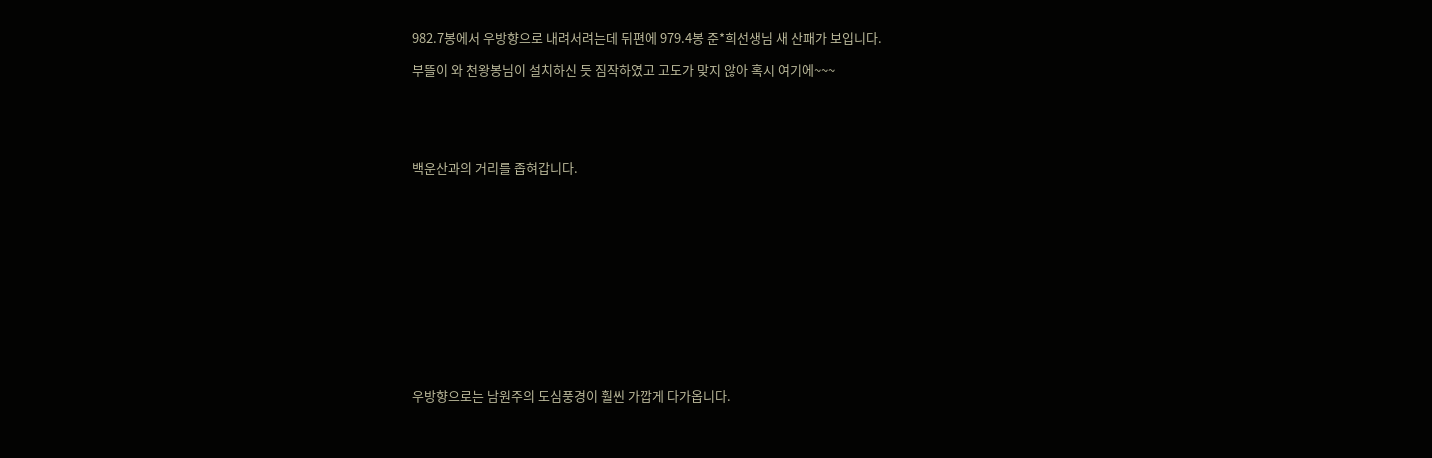982.7봉에서 우방향으로 내려서려는데 뒤편에 979.4봉 준*희선생님 새 산패가 보입니다.

부뜰이 와 천왕봉님이 설치하신 듯 짐작하였고 고도가 맞지 않아 혹시 여기에~~~





백운산과의 거리를 좁혀갑니다.













우방향으로는 남원주의 도심풍경이 훨씬 가깝게 다가옵니다.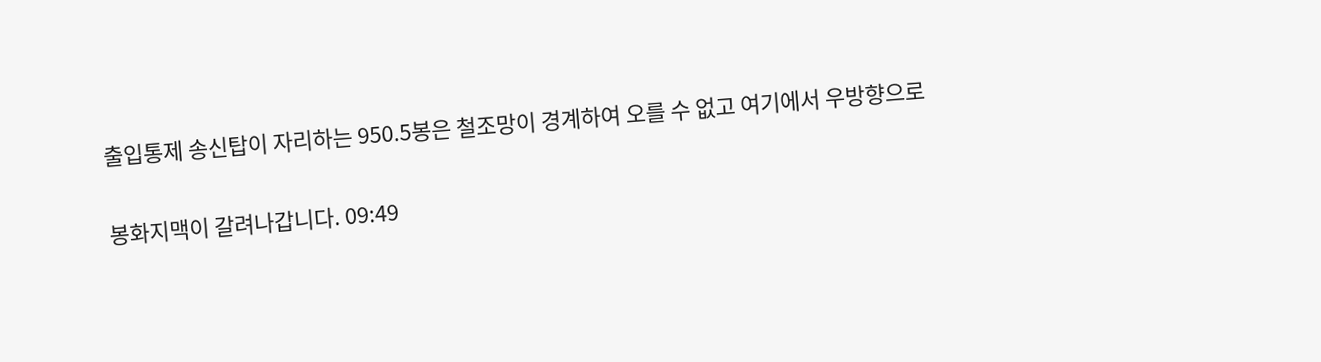출입통제 송신탑이 자리하는 950.5봉은 철조망이 경계하여 오를 수 없고 여기에서 우방향으로

봉화지맥이 갈려나갑니다. 09:49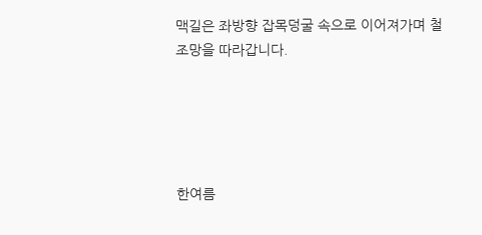맥길은 좌방향 잡목덩굴 속으로 이어져가며 철조망을 따라갑니다.





한여름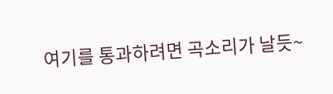여기를 통과하려면 곡소리가 날듯~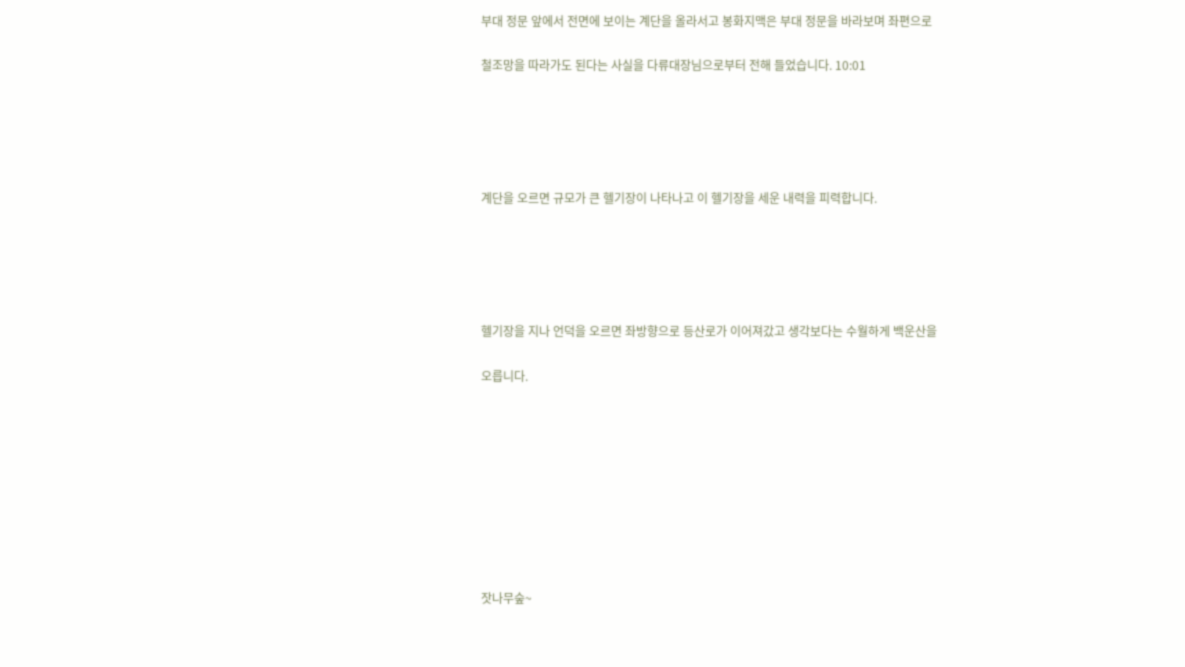부대 정문 앞에서 전면에 보이는 계단을 올라서고 봉화지맥은 부대 정문을 바라보며 좌편으로

철조망을 따라가도 된다는 사실을 다류대장님으로부터 전해 들었습니다. 10:01





계단을 오르면 규모가 큰 헬기장이 나타나고 이 헬기장을 세운 내력을 피력합니다.





헬기장을 지나 언덕을 오르면 좌방향으로 등산로가 이어져갔고 생각보다는 수월하게 백운산을

오릅니다.









잣나무숲~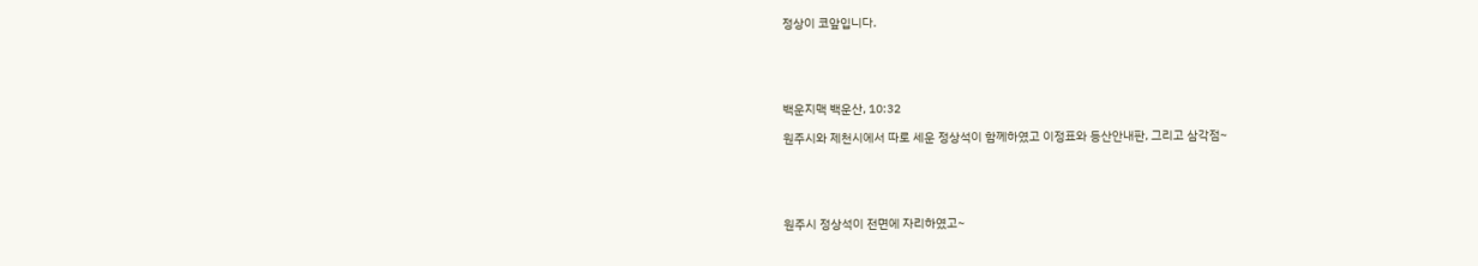정상이 코앞입니다.





백운지맥 백운산, 10:32

원주시와 제천시에서 따로 세운 정상석이 함께하였고 이정표와 등산안내판, 그리고 삼각점~





원주시 정상석이 전면에 자리하였고~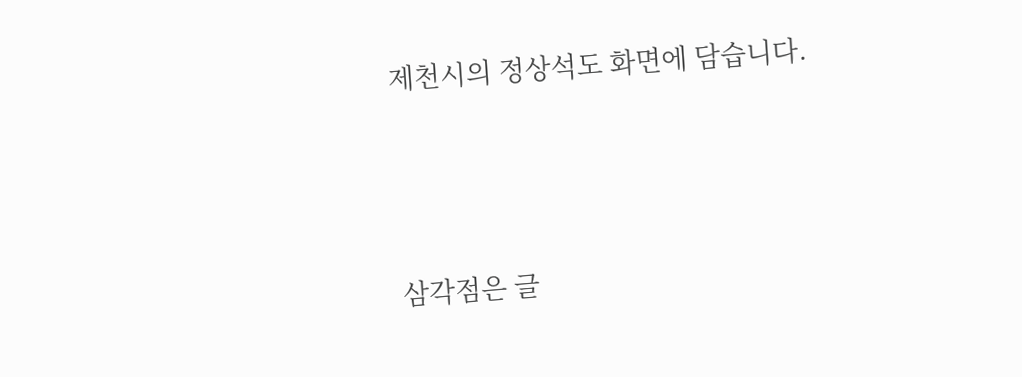제천시의 정상석도 화면에 담습니다.





삼각점은 글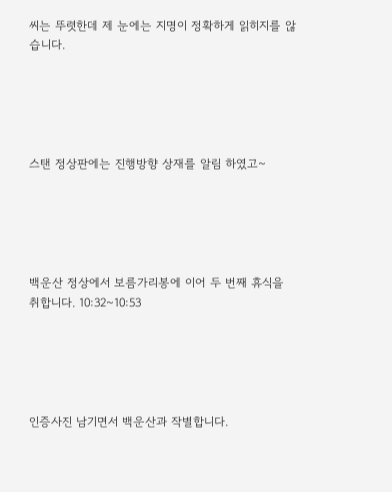씨는 뚜렷한데 제 눈에는 지명이 정확하게 읽히지를 않습니다.





스탠 정상판에는 진행방향 상재를 알림 하였고~





백운산 정상에서 보름가리봉에 이어 두 번째 휴식을 취합니다. 10:32~10:53





인증사진 남기면서 백운산과 작별합니다.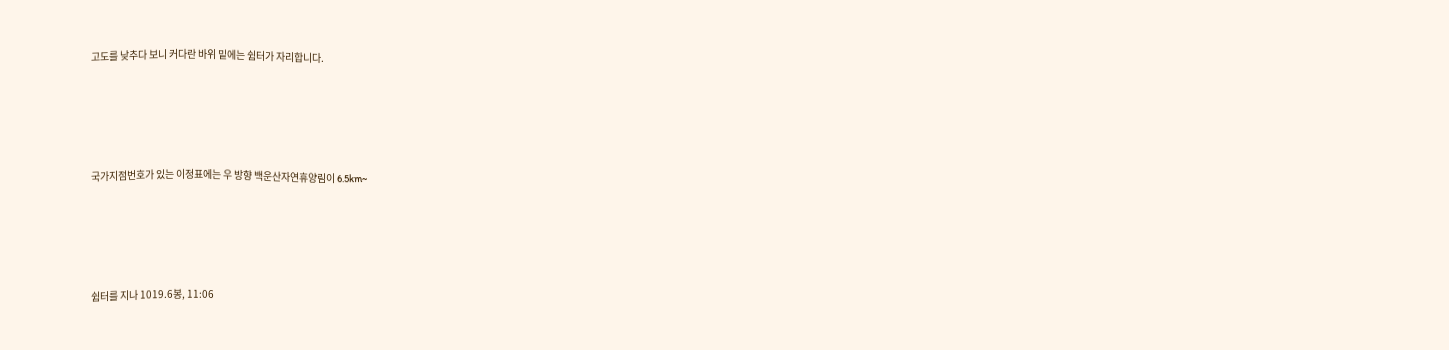고도를 낮추다 보니 커다란 바위 밑에는 쉼터가 자리합니다.





국가지점번호가 있는 이정표에는 우 방향 백운산자연휴양림이 6.5km~





쉼터를 지나 1019.6봉, 11:06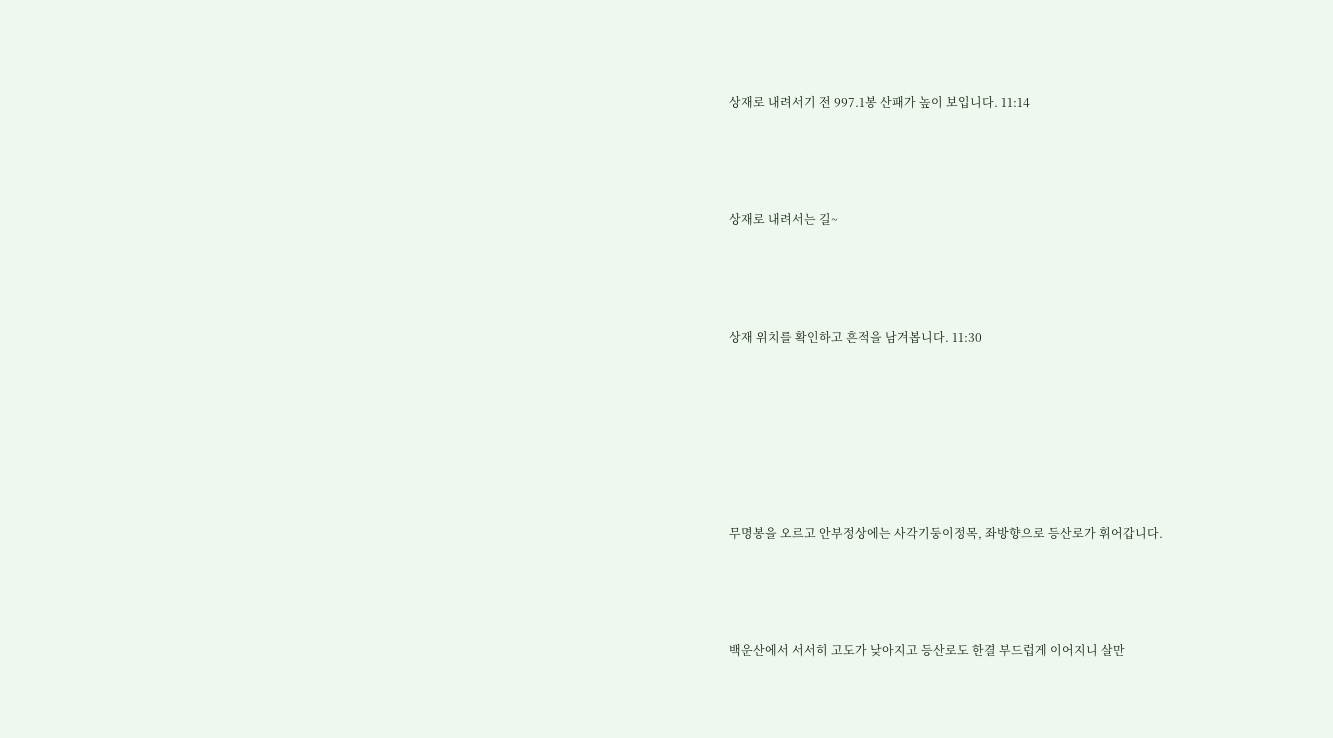상재로 내려서기 전 997.1봉 산패가 높이 보입니다. 11:14





상재로 내려서는 길~





상재 위치를 확인하고 흔적을 남겨봅니다. 11:30









무명봉을 오르고 안부정상에는 사각기둥이정목, 좌방향으로 등산로가 휘어갑니다.





백운산에서 서서히 고도가 낮아지고 등산로도 한결 부드럽게 이어지니 살만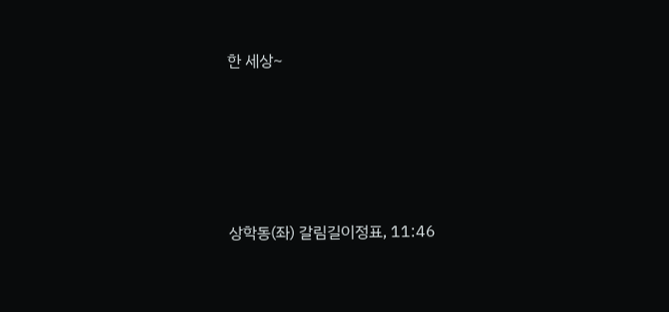한 세상~





상학동(좌) 갈림길이정표, 11:46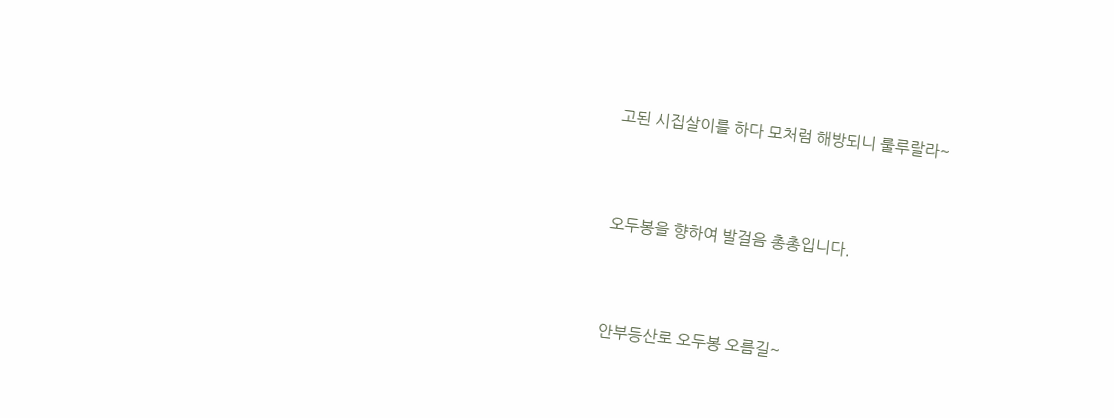고된 시집살이를 하다 모처럼 해방되니 룰루랄라~





오두봉을 향하여 발걸음 총총입니다.





안부등산로 오두봉 오름길~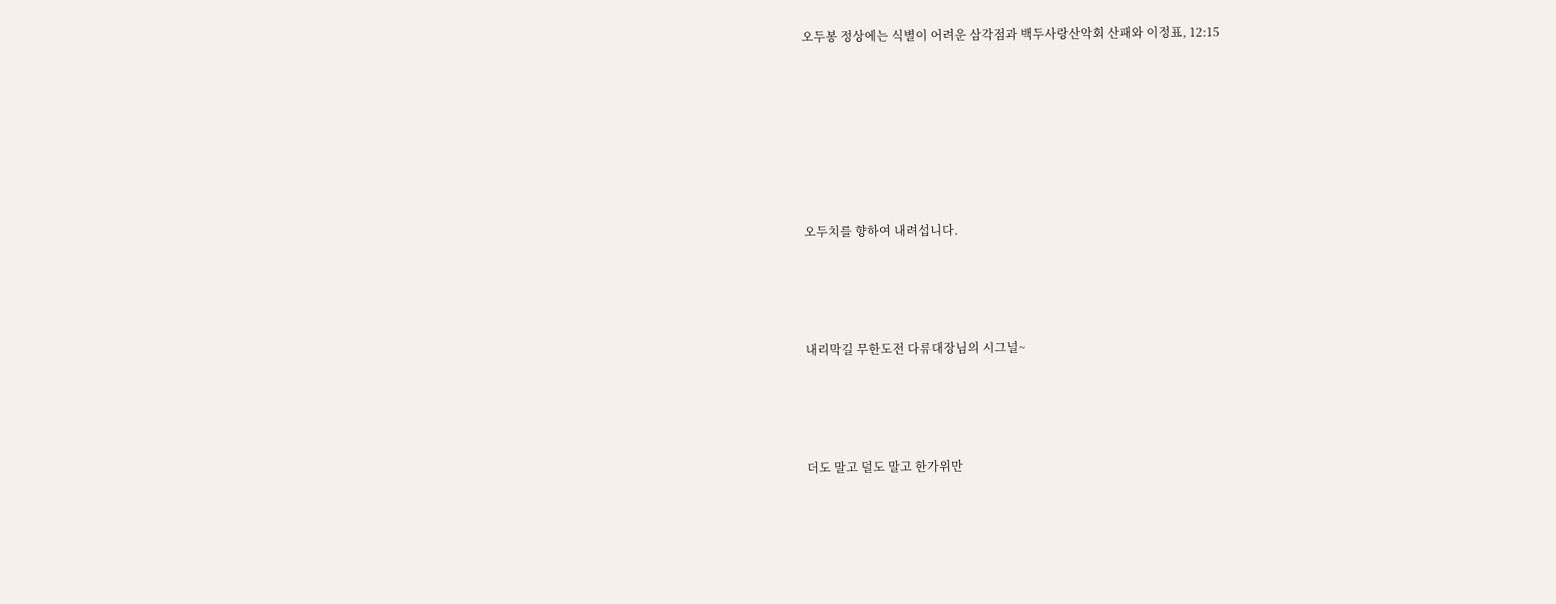오두봉 정상에는 식별이 어려운 삼각점과 백두사랑산악회 산패와 이정표, 12:15









오두치를 향하여 내려섭니다.





내리막길 무한도전 다류대장님의 시그널~





더도 말고 덜도 말고 한가위만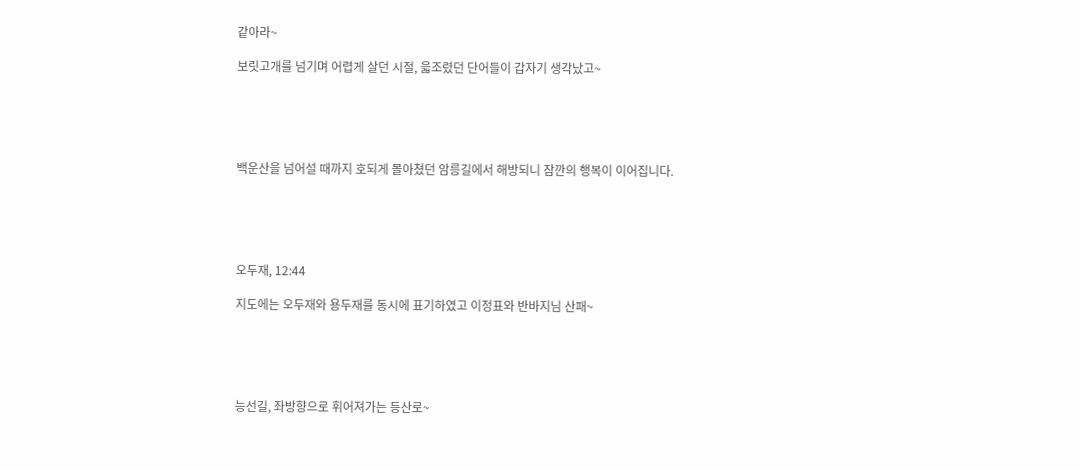같아라~

보릿고개를 넘기며 어렵게 살던 시절, 읇조렸던 단어들이 갑자기 생각났고~





백운산을 넘어설 때까지 호되게 몰아쳤던 암릉길에서 해방되니 잠깐의 행복이 이어집니다.





오두재, 12:44

지도에는 오두재와 용두재를 동시에 표기하였고 이정표와 반바지님 산패~





능선길, 좌방향으로 휘어져가는 등산로~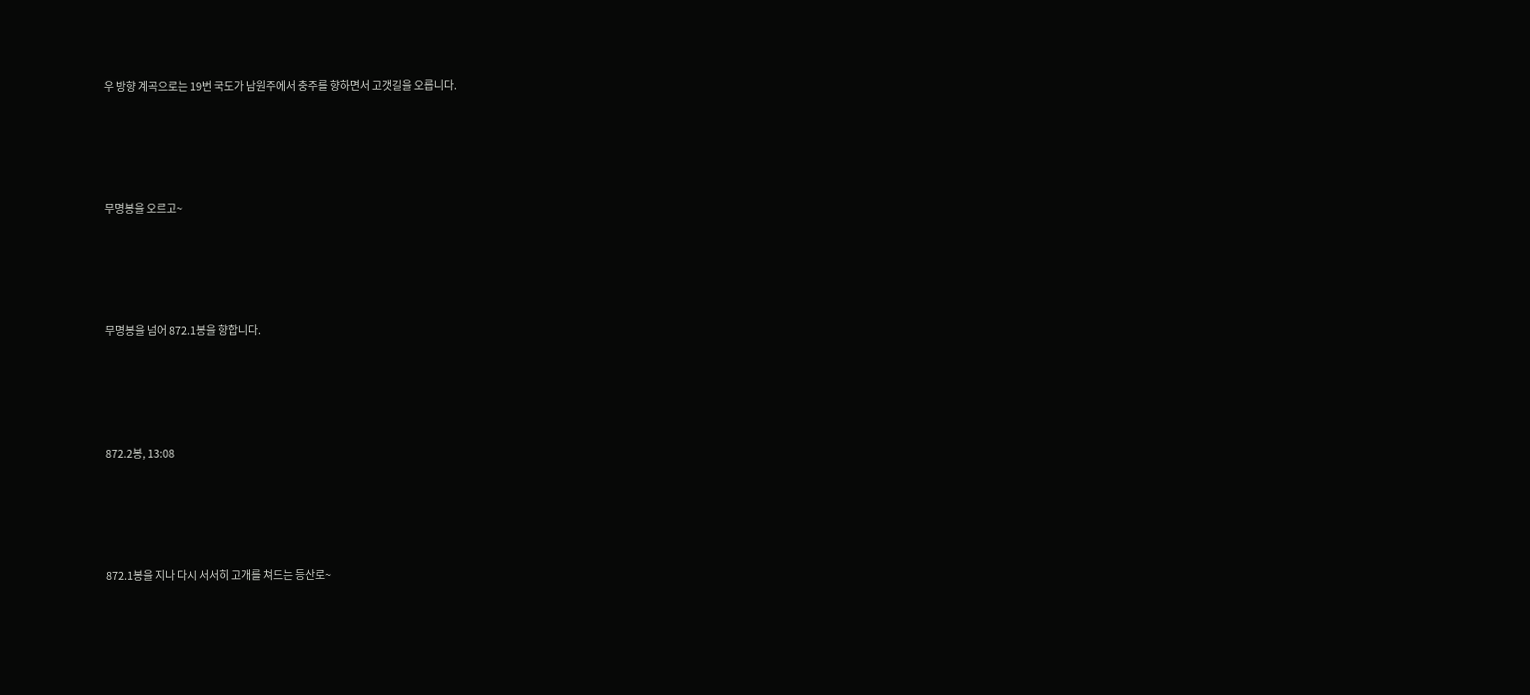우 방향 계곡으로는 19번 국도가 남원주에서 충주를 향하면서 고갯길을 오릅니다.





무명봉을 오르고~





무명봉을 넘어 872.1봉을 향합니다.





872.2봉, 13:08





872.1봉을 지나 다시 서서히 고개를 쳐드는 등산로~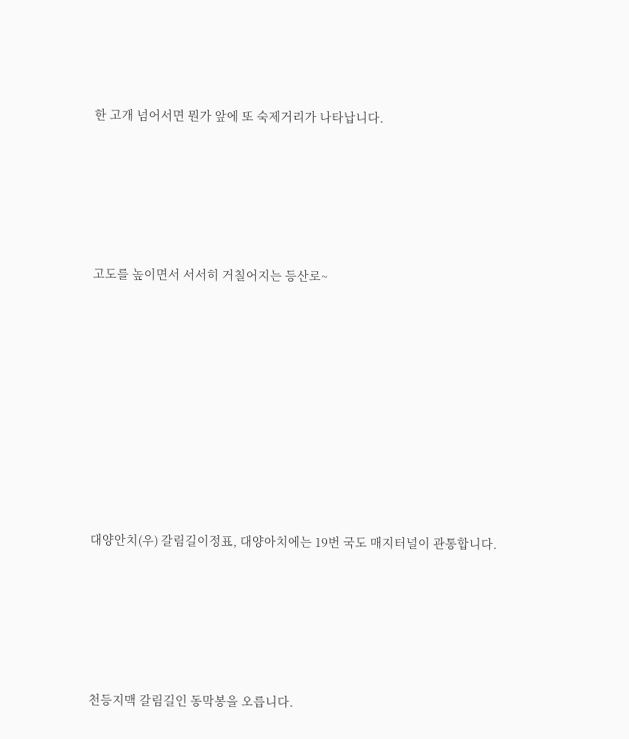한 고개 넘어서면 뭔가 앞에 또 숙제거리가 나타납니다.





고도를 높이면서 서서히 거칠어지는 등산로~









대양안치(우) 갈림길이정표, 대양아치에는 19번 국도 매지터널이 관통합니다.





천등지맥 갈림길인 동막봉을 오릅니다.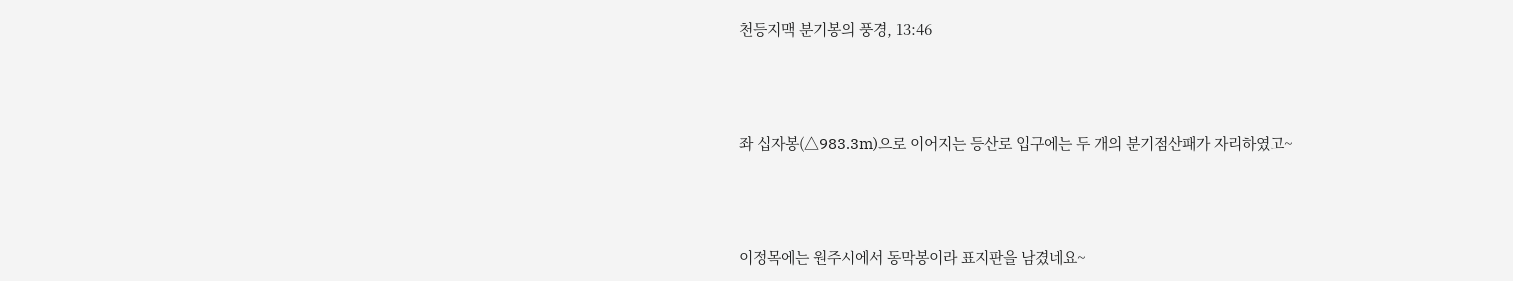천등지맥 분기봉의 풍경, 13:46





좌 십자봉(△983.3m)으로 이어지는 등산로 입구에는 두 개의 분기점산패가 자리하였고~





이정목에는 원주시에서 동막봉이라 표지판을 남겼네요~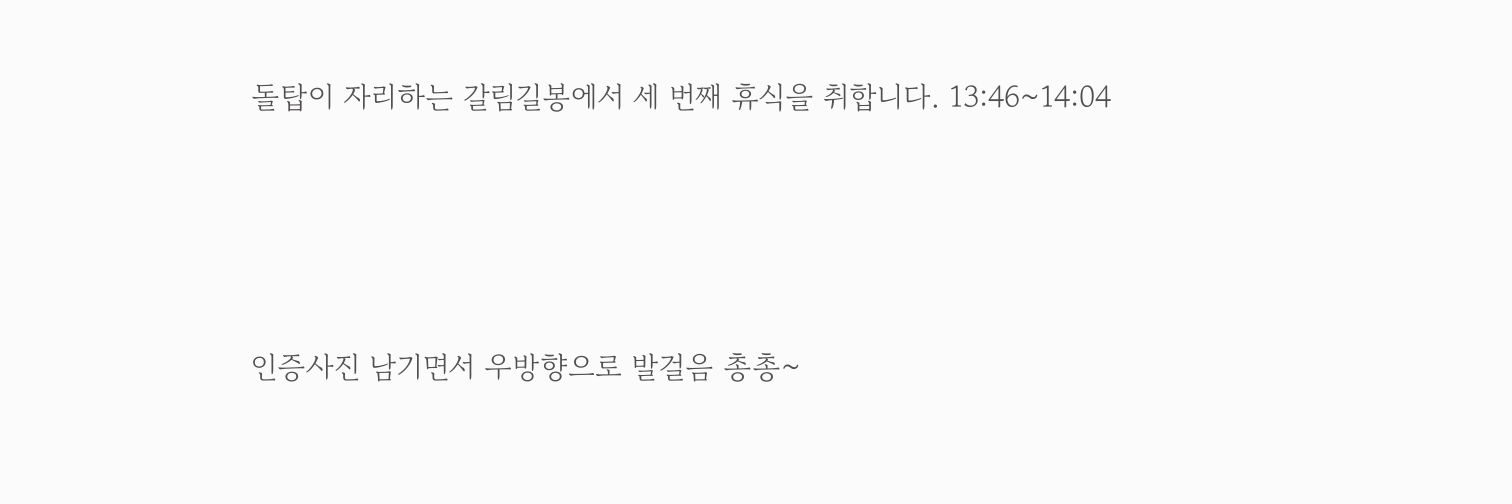돌탑이 자리하는 갈림길봉에서 세 번째 휴식을 취합니다. 13:46~14:04





인증사진 남기면서 우방향으로 발걸음 총총~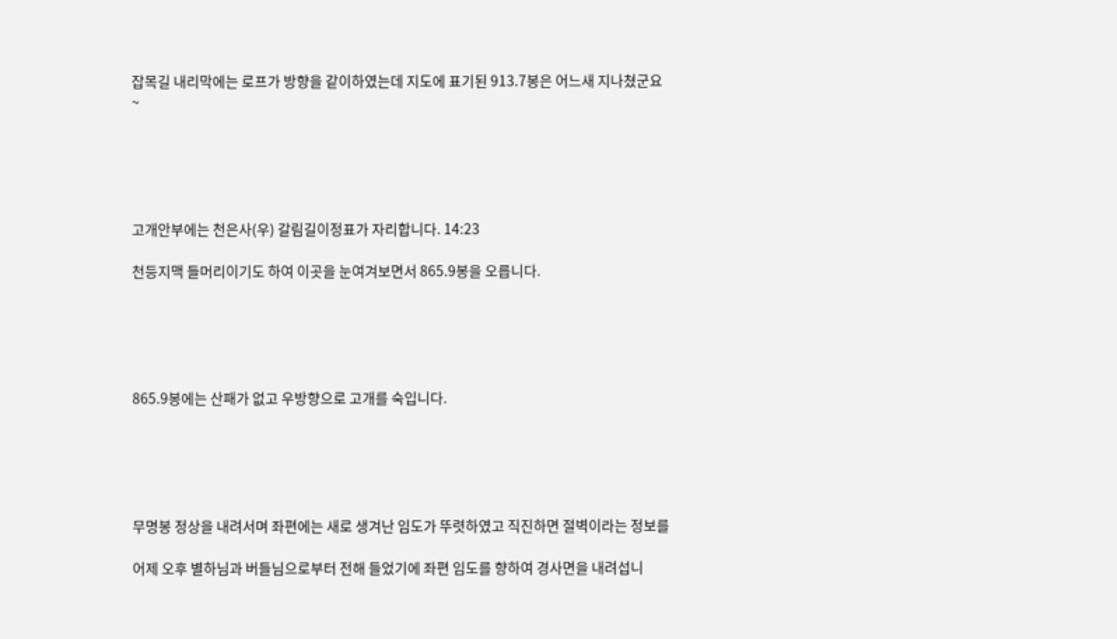잡목길 내리막에는 로프가 방향을 같이하였는데 지도에 표기된 913.7봉은 어느새 지나쳤군요~





고개안부에는 천은사(우) 갈림길이정표가 자리합니다. 14:23

천등지맥 들머리이기도 하여 이곳을 눈여겨보면서 865.9봉을 오릅니다.





865.9봉에는 산패가 없고 우방향으로 고개를 숙입니다.





무명봉 정상을 내려서며 좌편에는 새로 생겨난 임도가 뚜렷하였고 직진하면 절벽이라는 정보를

어제 오후 별하님과 버들님으로부터 전해 들었기에 좌편 임도를 향하여 경사면을 내려섭니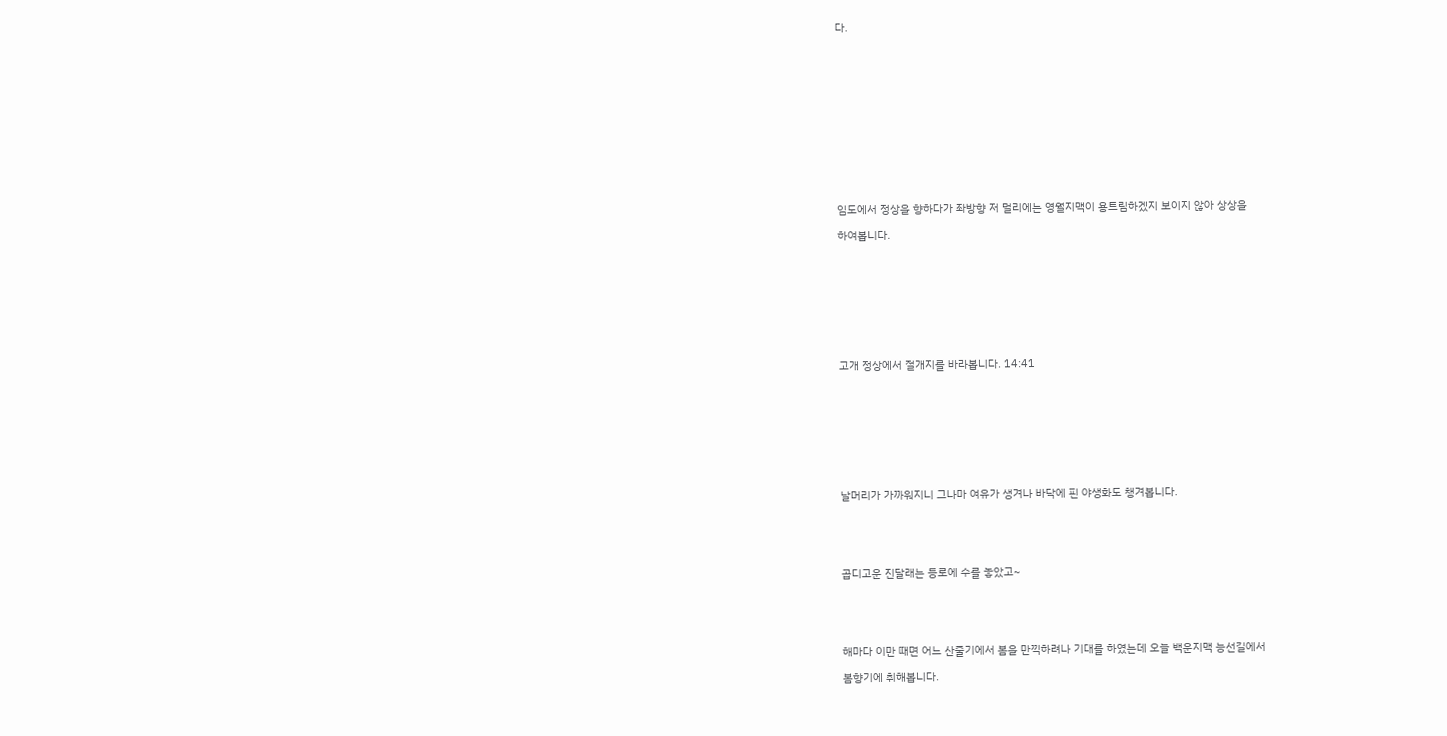다.













임도에서 정상을 향하다가 좌방향 저 멀리에는 영월지맥이 용트림하겠지 보이지 않아 상상을

하여봅니다.









고개 정상에서 절개지를 바라봅니다. 14:41









날머리가 가까워지니 그나마 여유가 생겨나 바닥에 핀 야생화도 챙겨봅니다.





곱디고운 진달래는 등로에 수를 놓았고~





해마다 이만 때면 어느 산줄기에서 봄을 만끽하려나 기대를 하였는데 오늘 백운지맥 능선길에서

봄향기에 취해봅니다.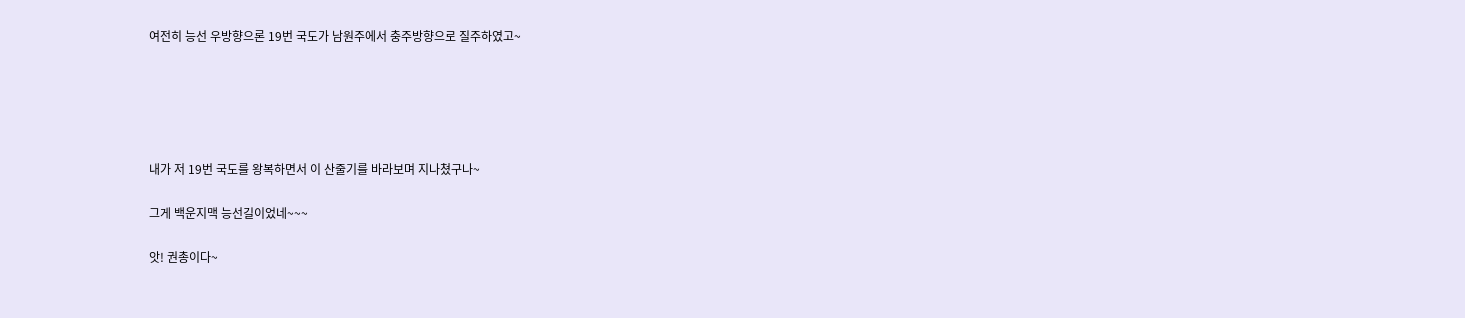여전히 능선 우방향으론 19번 국도가 남원주에서 충주방향으로 질주하였고~





내가 저 19번 국도를 왕복하면서 이 산줄기를 바라보며 지나쳤구나~

그게 백운지맥 능선길이었네~~~

앗! 권총이다~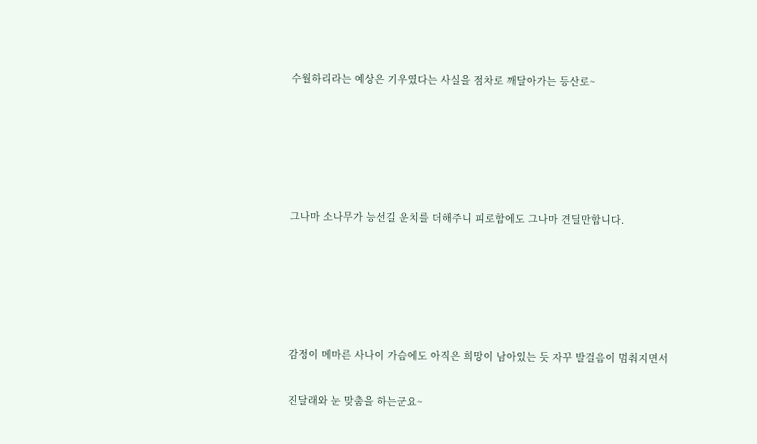수월하리라는 예상은 기우였다는 사실을 점차로 깨달아가는 등산로~





그나마 소나무가 능선길 운치를 더해주니 피로함에도 그나마 견딜만합니다.





감정이 메마른 사나이 가슴에도 아직은 희망이 남아있는 듯 자꾸 발걸음이 멈춰지면서

진달래와 눈 맞춤을 하는군요~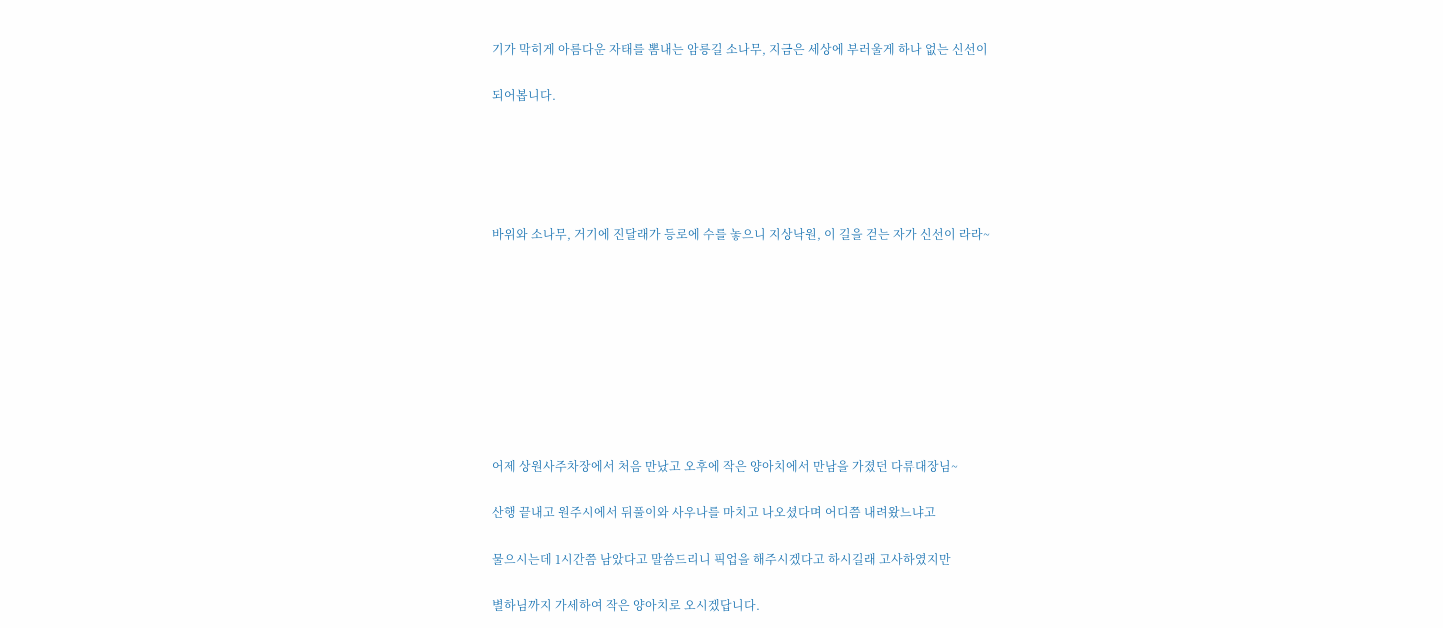기가 막히게 아름다운 자태를 뽐내는 암릉길 소나무, 지금은 세상에 부러울게 하나 없는 신선이

되어봅니다.





바위와 소나무, 거기에 진달래가 등로에 수를 놓으니 지상낙원, 이 길을 걷는 자가 신선이 라라~









어제 상원사주차장에서 처음 만났고 오후에 작은 양아치에서 만남을 가졌던 다류대장님~

산행 끝내고 원주시에서 뒤풀이와 사우나를 마치고 나오셨다며 어디쯤 내려왔느냐고

물으시는데 1시간쯤 남았다고 말씀드리니 픽업을 해주시겠다고 하시길래 고사하였지만

별하님까지 가세하여 작은 양아치로 오시겠답니다.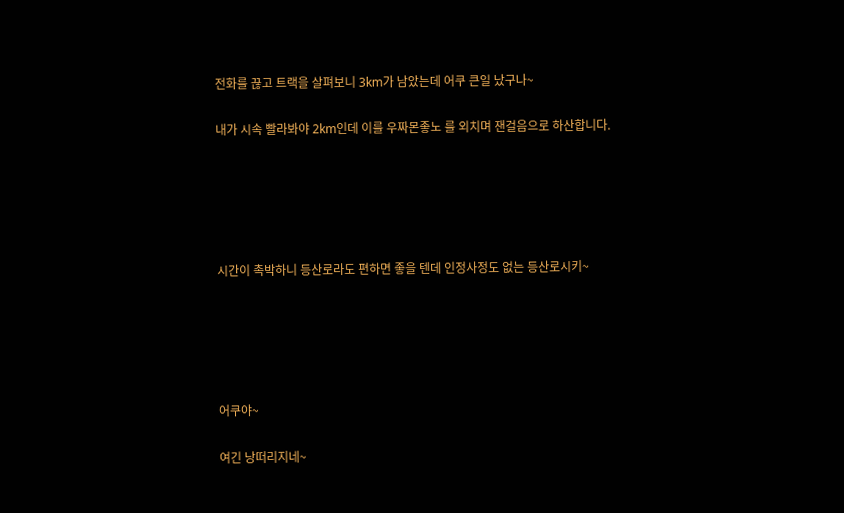전화를 끊고 트랙을 살펴보니 3km가 남았는데 어쿠 큰일 났구나~

내가 시속 빨라봐야 2km인데 이를 우짜몬좋노 를 외치며 잰걸음으로 하산합니다.





시간이 촉박하니 등산로라도 편하면 좋을 텐데 인정사정도 없는 등산로시키~





어쿠야~

여긴 낭떠리지네~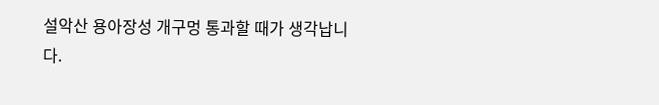설악산 용아장성 개구멍 통과할 때가 생각납니다.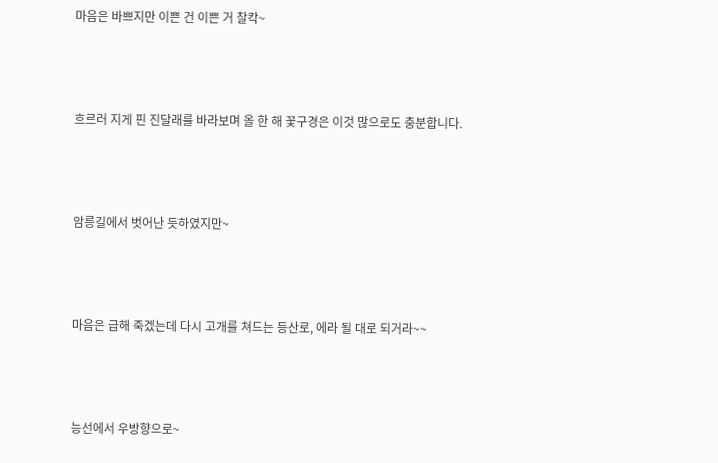마음은 바쁘지만 이쁜 건 이쁜 거 찰칵~





흐르러 지게 핀 진달래를 바라보며 올 한 해 꽃구경은 이것 많으로도 충분합니다.





암릉길에서 벗어난 듯하였지만~





마음은 급해 죽겠는데 다시 고개를 쳐드는 등산로, 에라 될 대로 되거라~~





능선에서 우방향으로~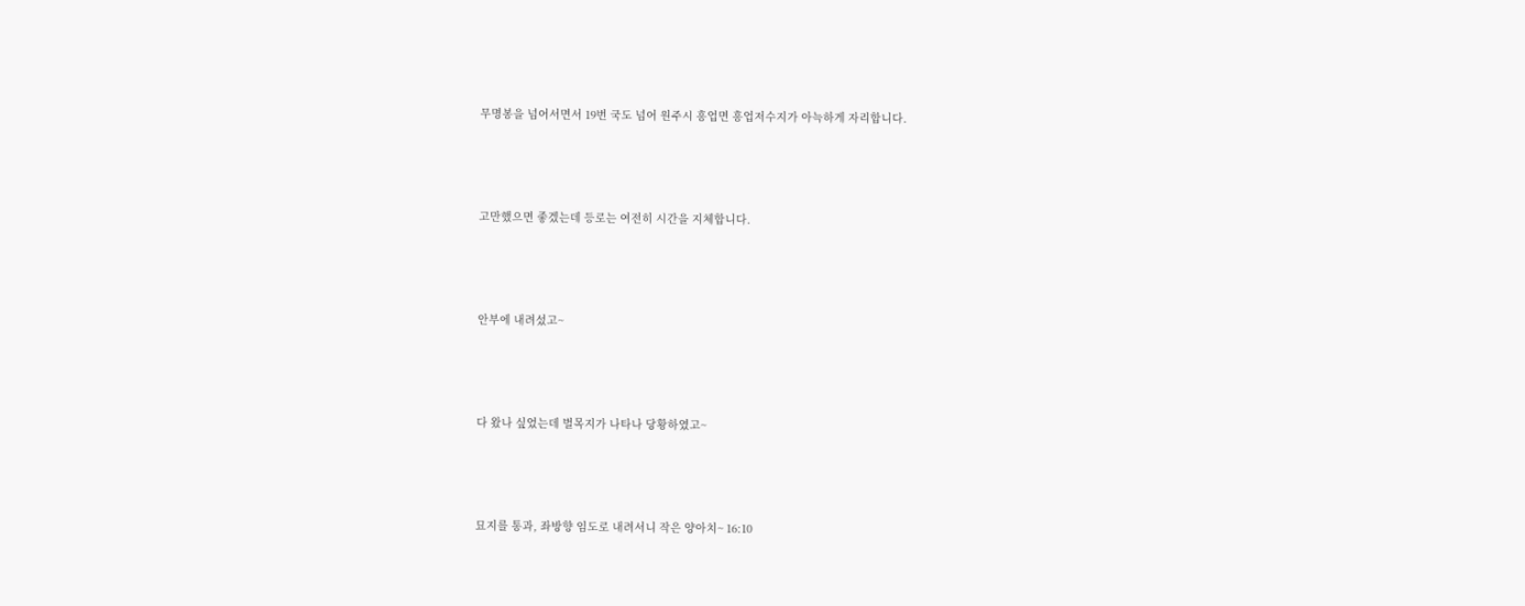무명봉을 넘어서면서 19번 국도 넘어 원주시 흥업면 흥업저수지가 아늑하게 자리합니다.





고만했으면 좋겠는데 등로는 여전히 시간을 지체합니다.





안부에 내려섰고~





다 왔나 싶었는데 벌목지가 나타나 당황하였고~





묘지를 통과, 좌방향 임도로 내려서니 작은 양아치~ 16:10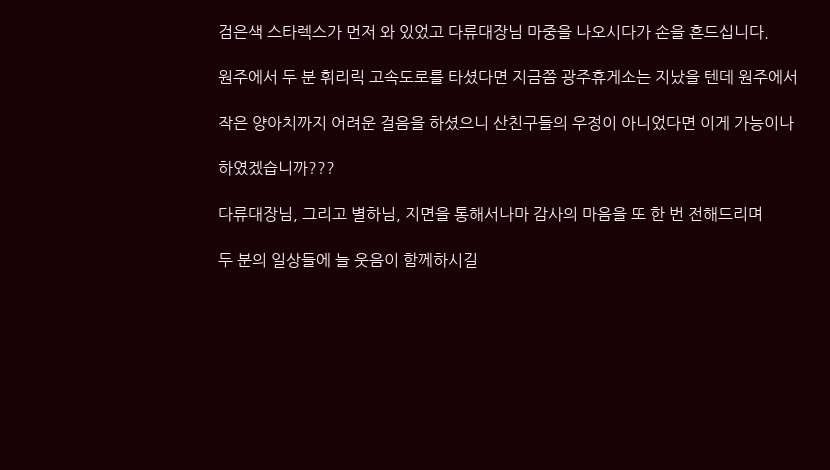검은색 스타렉스가 먼저 와 있었고 다류대장님 마중을 나오시다가 손을 흔드십니다.

원주에서 두 분 휘리릭 고속도로를 타셨다면 지금쯤 광주휴게소는 지났을 텐데 원주에서

작은 양아치까지 어려운 걸음을 하셨으니 산친구들의 우정이 아니었다면 이게 가능이나

하였겠습니까???

다류대장님, 그리고 별하님, 지면을 통해서나마 감사의 마음을 또 한 번 전해드리며

두 분의 일상들에 늘 웃음이 함께하시길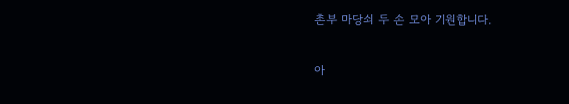촌부 마당쇠 두 손 모아 기원합니다.

아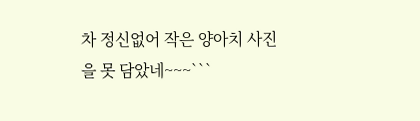차 정신없어 작은 양아치 사진을 못 담았네~~~```